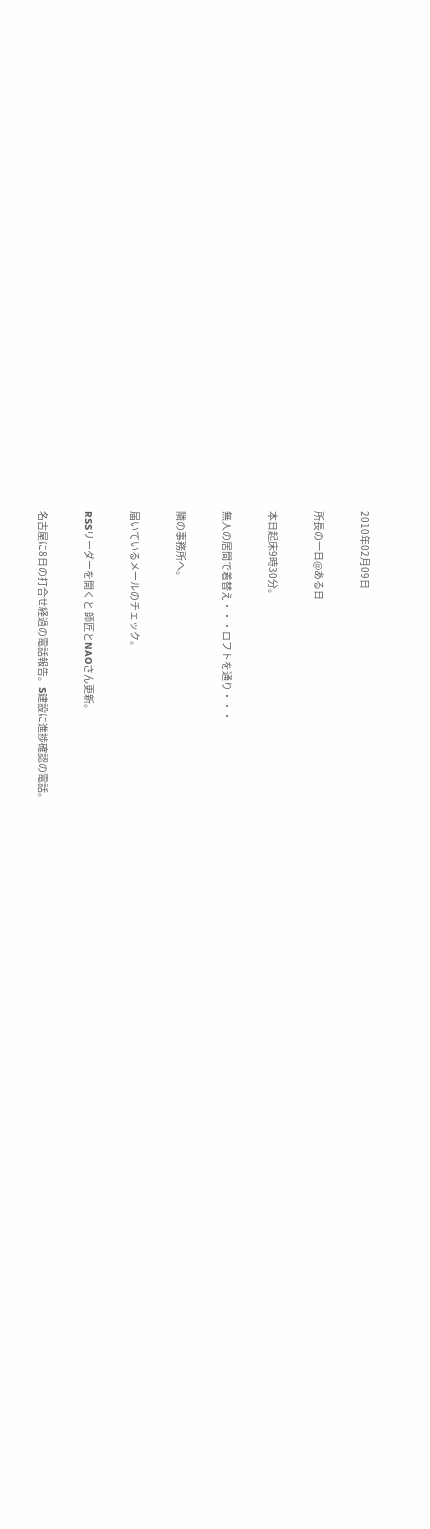2010年02月09日

所長の一日@ある日

本日起床9時30分。

無人の居間で着替え・・・ロフトを通り・・・

隣の事務所へ。

届いているメールのチェック。

RSSリーダーを開くと 師匠とNAOさん更新。

名古屋に8日の打合せ経過の電話報告。S建設に進捗確認の電話。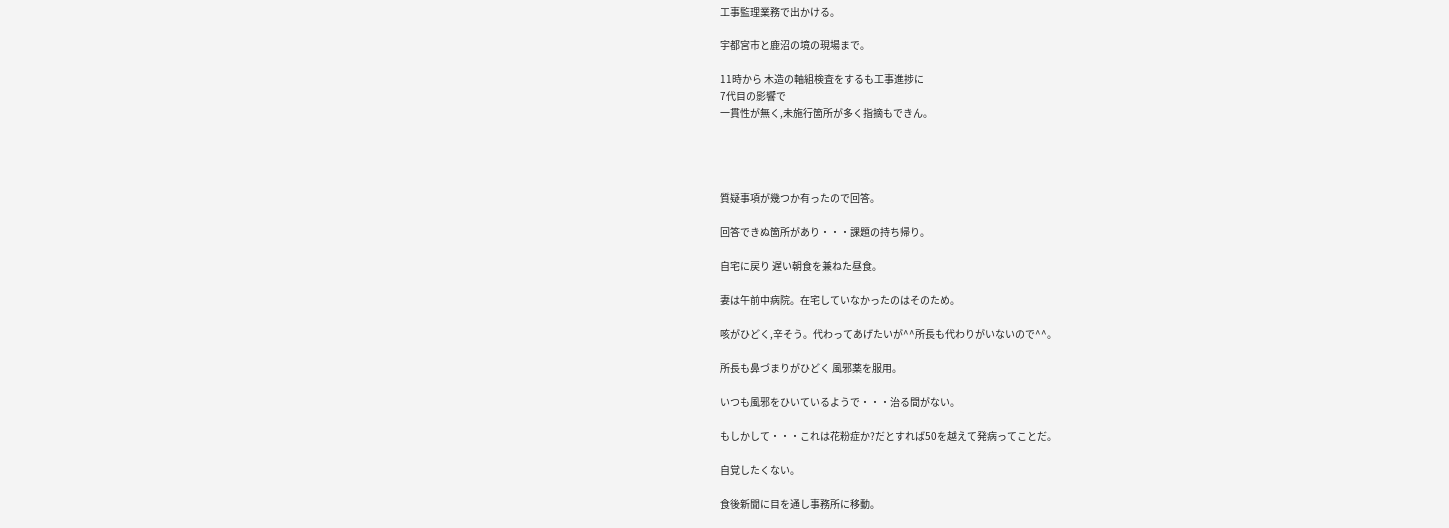工事監理業務で出かける。

宇都宮市と鹿沼の境の現場まで。

11時から 木造の軸組検査をするも工事進捗に
7代目の影響で
一貫性が無く,未施行箇所が多く指摘もできん。




質疑事項が幾つか有ったので回答。

回答できぬ箇所があり・・・課題の持ち帰り。

自宅に戻り 遅い朝食を兼ねた昼食。

妻は午前中病院。在宅していなかったのはそのため。

咳がひどく,辛そう。代わってあげたいが^^所長も代わりがいないので^^。

所長も鼻づまりがひどく 風邪薬を服用。

いつも風邪をひいているようで・・・治る間がない。

もしかして・・・これは花粉症か?だとすれば50を越えて発病ってことだ。

自覚したくない。

食後新聞に目を通し事務所に移動。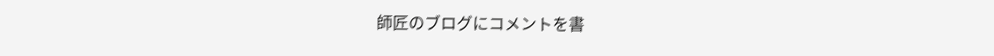師匠のブログにコメントを書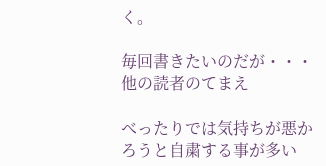く。

毎回書きたいのだが・・・他の読者のてまえ

べったりでは気持ちが悪かろうと自粛する事が多い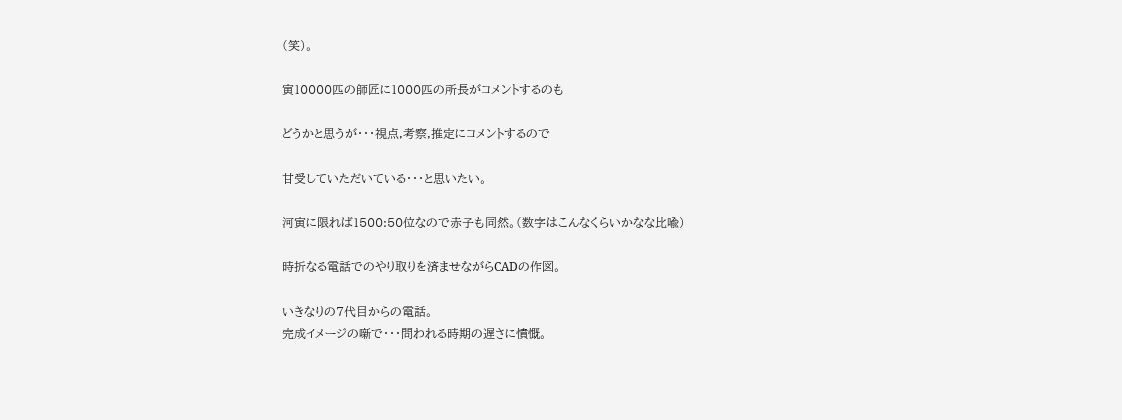(笑)。

寅10000匹の師匠に1000匹の所長がコメントするのも

どうかと思うが・・・視点,考察,推定にコメントするので

甘受していただいている・・・と思いたい。

河寅に限れば1500:50位なので赤子も同然。(数字はこんなくらいかなな比喩)

時折なる電話でのやり取りを済ませながらCADの作図。

いきなりの7代目からの電話。
完成イメージの噺で・・・問われる時期の遅さに憤慨。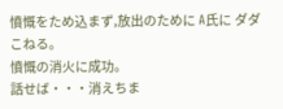憤慨をため込まず,放出のために A氏に ダダこねる。
憤慨の消火に成功。
話せば・・・消えちま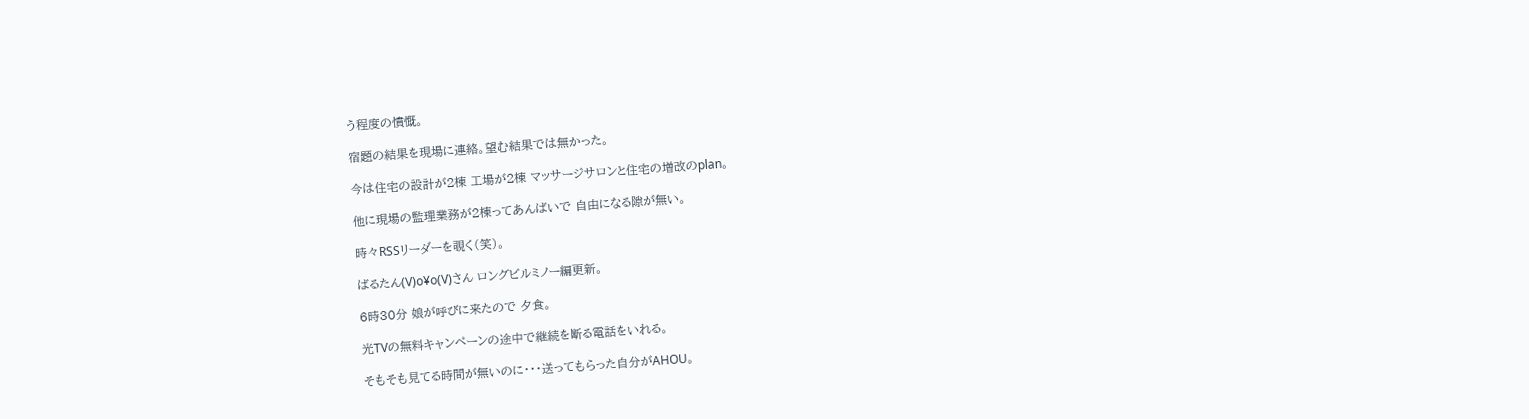う程度の憤慨。

宿題の結果を現場に連絡。望む結果では無かった。

今は住宅の設計が2棟 工場が2棟 マッサージサロンと住宅の増改のplan。

他に現場の監理業務が2棟ってあんばいで 自由になる隙が無い。

時々RSSリーダーを覗く(笑)。

ばるたん(V)o¥o(V)さん ロングビルミノー編更新。

6時30分 娘が呼びに来たので 夕食。

光TVの無料キャンペーンの途中で継続を断る電話をいれる。

そもそも見てる時間が無いのに・・・送ってもらった自分がAHOU。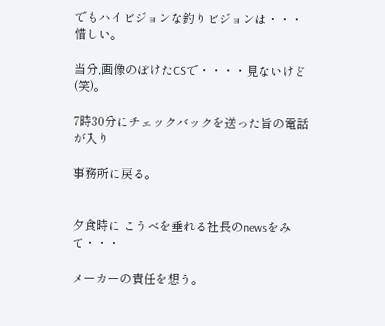でもハイビジョンな釣りビジョンは・・・惜しい。

当分,画像のぼけたCSで・・・・見ないけど(笑)。

7時30分にチェックバックを送った旨の電話が入り

事務所に戻る。


夕食時に こうべを垂れる社長のnewsをみて・・・

メーカーの責任を想う。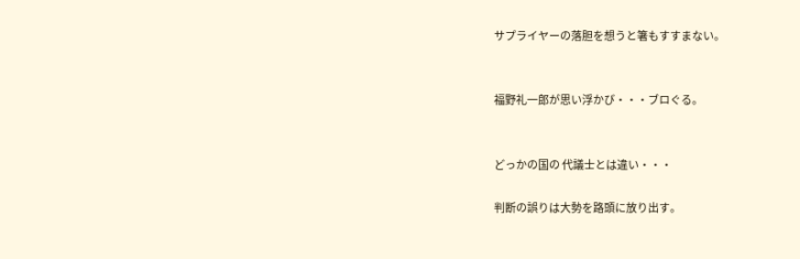サプライヤーの落胆を想うと箸もすすまない。


福野礼一郎が思い浮かび・・・ブロぐる。


どっかの国の 代議士とは違い・・・

判断の誤りは大勢を路頭に放り出す。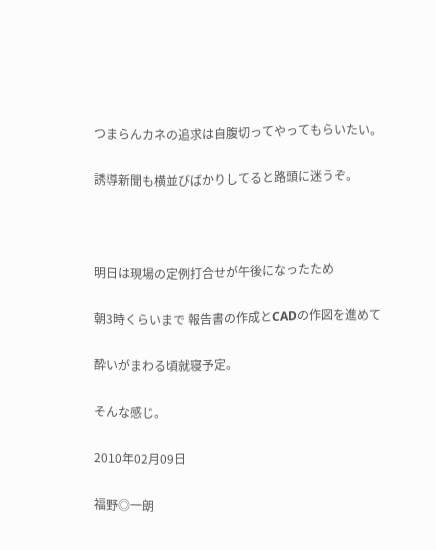つまらんカネの追求は自腹切ってやってもらいたい。

誘導新聞も横並びばかりしてると路頭に迷うぞ。



明日は現場の定例打合せが午後になったため

朝3時くらいまで 報告書の作成とCADの作図を進めて

酔いがまわる頃就寝予定。

そんな感じ。

2010年02月09日

福野◎一朗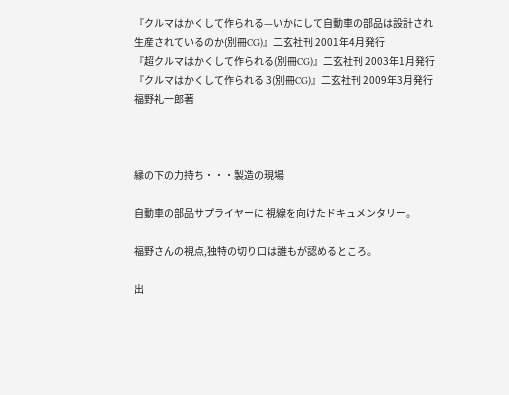『クルマはかくして作られる—いかにして自動車の部品は設計され生産されているのか(別冊CG)』二玄社刊 2001年4月発行
『超クルマはかくして作られる(別冊CG)』二玄社刊 2003年1月発行
『クルマはかくして作られる 3(別冊CG)』二玄社刊 2009年3月発行
福野礼一郎著



縁の下の力持ち・・・製造の現場

自動車の部品サプライヤーに 視線を向けたドキュメンタリー。

福野さんの視点,独特の切り口は誰もが認めるところ。

出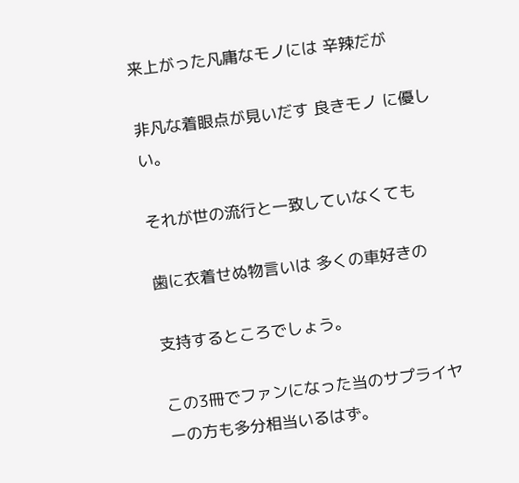来上がった凡庸なモノには 辛辣だが

非凡な着眼点が見いだす 良きモノ に優しい。

それが世の流行と一致していなくても

歯に衣着せぬ物言いは 多くの車好きの

支持するところでしょう。

この3冊でファンになった当のサプライヤーの方も多分相当いるはず。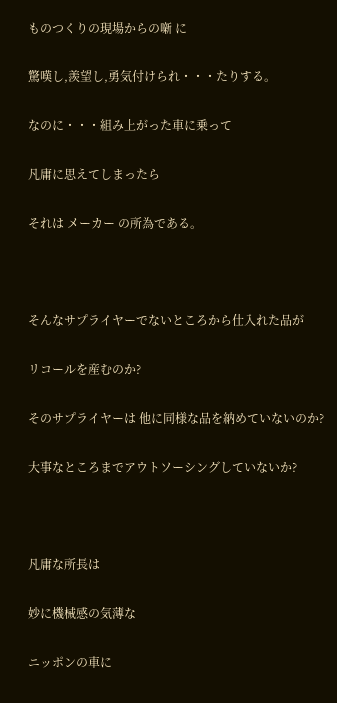ものつくりの現場からの噺 に

驚嘆し,羨望し,勇気付けられ・・・たりする。

なのに・・・組み上がった車に乗って

凡庸に思えてしまったら

それは メーカー の所為である。



そんなサプライヤーでないところから仕入れた品が

リコールを産むのか?

そのサプライヤーは 他に同様な品を納めていないのか?

大事なところまでアウトソーシングしていないか?



凡庸な所長は

妙に機械感の気薄な

ニッポンの車に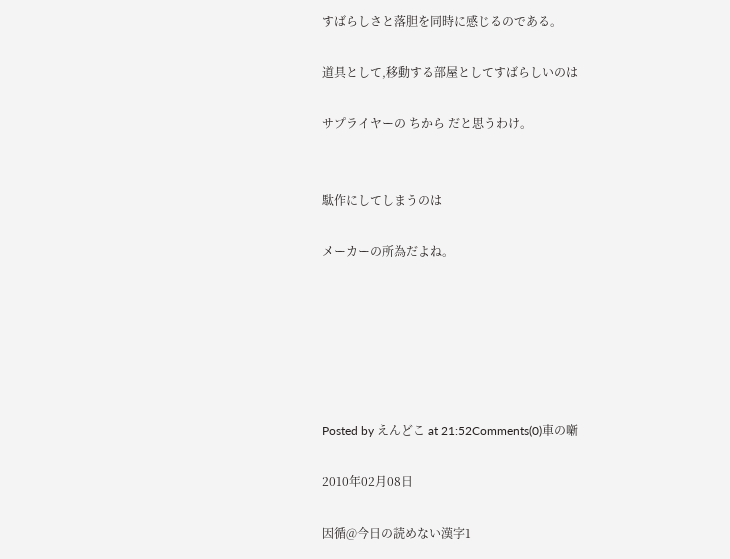すばらしさと落胆を同時に感じるのである。

道具として,移動する部屋としてすばらしいのは

サプライヤーの ちから だと思うわけ。


駄作にしてしまうのは

メーカーの所為だよね。






Posted by えんどこ at 21:52Comments(0)車の噺

2010年02月08日

因循@今日の読めない漢字1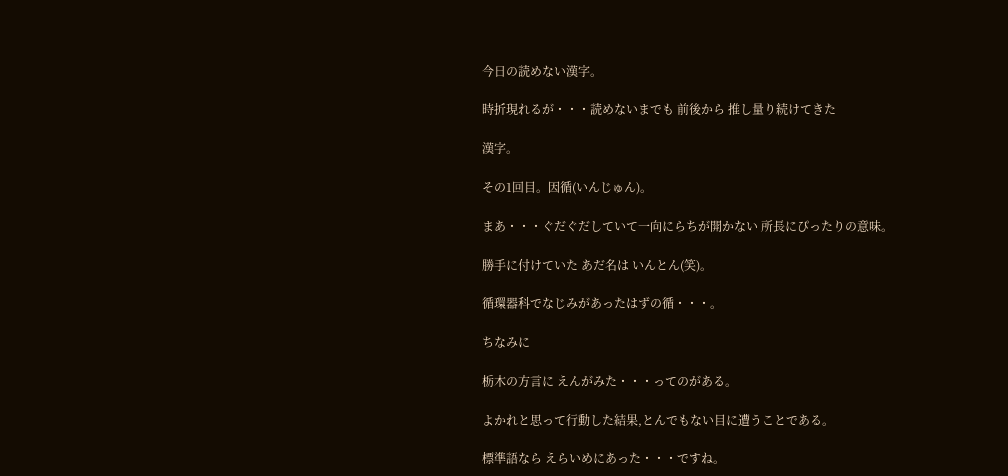今日の読めない漢字。

時折現れるが・・・読めないまでも 前後から 推し量り続けてきた

漢字。

その1回目。因循(いんじゅん)。

まあ・・・ぐだぐだしていて一向にらちが開かない 所長にぴったりの意味。

勝手に付けていた あだ名は いんとん(笑)。

循環器科でなじみがあったはずの循・・・。

ちなみに

栃木の方言に えんがみた・・・ってのがある。

よかれと思って行動した結果,とんでもない目に遭うことである。

標準語なら えらいめにあった・・・ですね。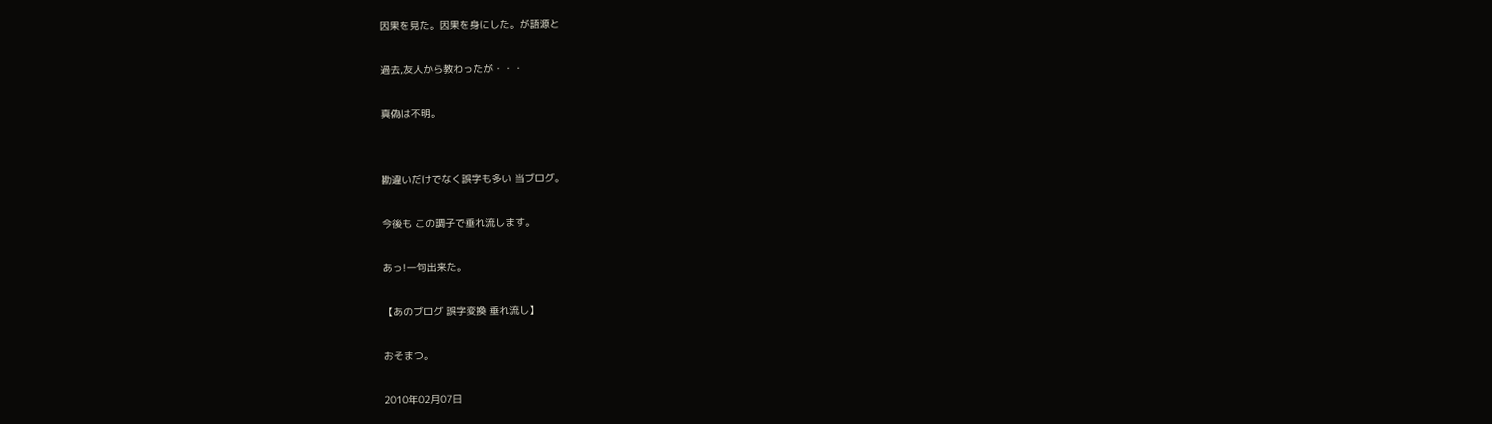因果を見た。因果を身にした。が語源と

過去,友人から教わったが・・・

真偽は不明。


勘違いだけでなく誤字も多い 当ブログ。

今後も この調子で垂れ流します。

あっ!一句出来た。

【あのブログ 誤字変換 垂れ流し】

おそまつ。

2010年02月07日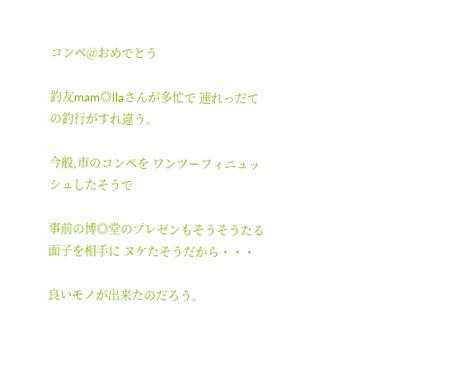コンペ@おめでとう

釣友mam◎llaさんが多忙で 連れっだての釣行がすれ違う。

今般,市のコンペを ワンツーフィニュッシュしたそうで

事前の博◎堂のプレゼンもそうそうたる面子を相手に ヌケたそうだから・・・

良いモノが出来たのだろう。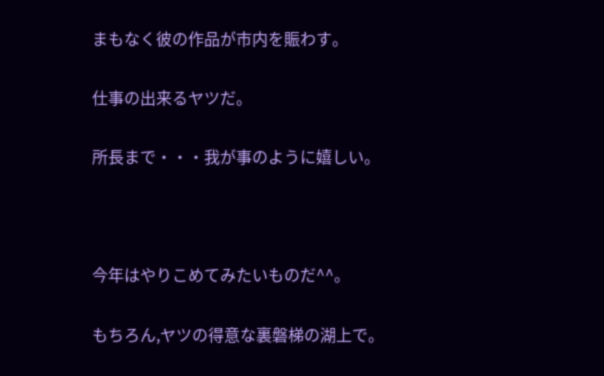まもなく彼の作品が市内を賑わす。

仕事の出来るヤツだ。

所長まで・・・我が事のように嬉しい。



今年はやりこめてみたいものだ^^。

もちろん,ヤツの得意な裏磐梯の湖上で。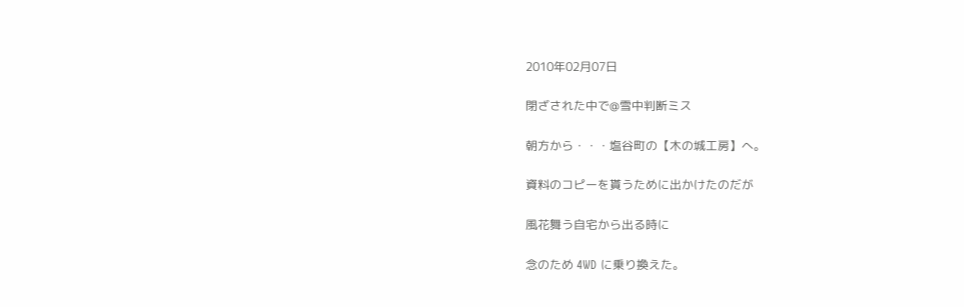2010年02月07日

閉ざされた中で@雪中判断ミス

朝方から・・・塩谷町の【木の城工房】へ。

資料のコピーを貰うために出かけたのだが

風花舞う自宅から出る時に

念のため 4WD に乗り換えた。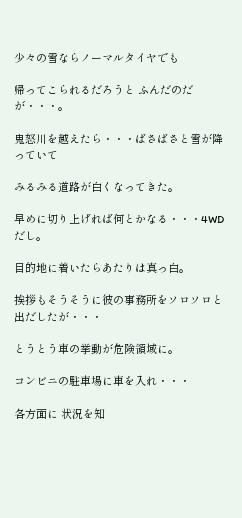少々の雪ならノーマルタイヤでも

帰ってこられるだろうと ふんだのだが・・・。

鬼怒川を越えたら・・・ばさばさと雪が降っていて

みるみる道路が白くなってきた。

早めに切り上げれば何とかなる・・・4WDだし。

目的地に着いたらあたりは真っ白。

挨拶もそうそうに彼の事務所をソロソロと出だしたが・・・

とうとう車の挙動が危険領域に。

コンビニの駐車場に車を入れ・・・

各方面に 状況を知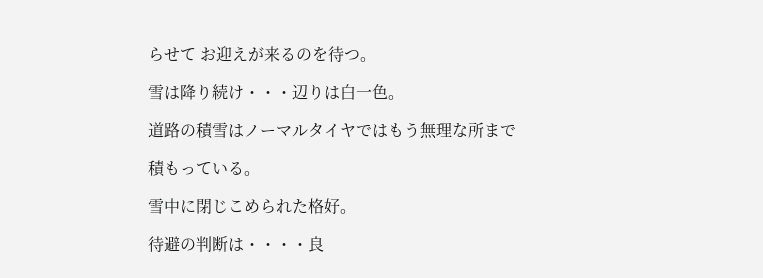らせて お迎えが来るのを待つ。

雪は降り続け・・・辺りは白一色。

道路の積雪はノーマルタイヤではもう無理な所まで

積もっている。

雪中に閉じこめられた格好。

待避の判断は・・・・良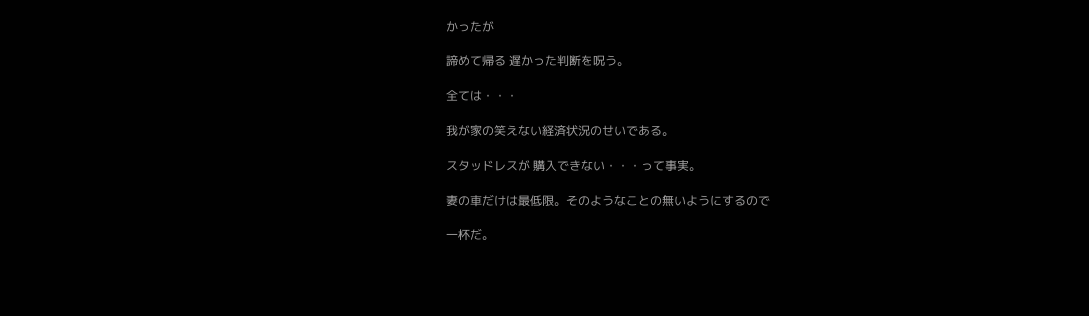かったが

諦めて帰る 遅かった判断を呪う。

全ては・・・

我が家の笑えない経済状況のせいである。

スタッドレスが 購入できない・・・って事実。

妻の車だけは最低限。そのようなことの無いようにするので

一杯だ。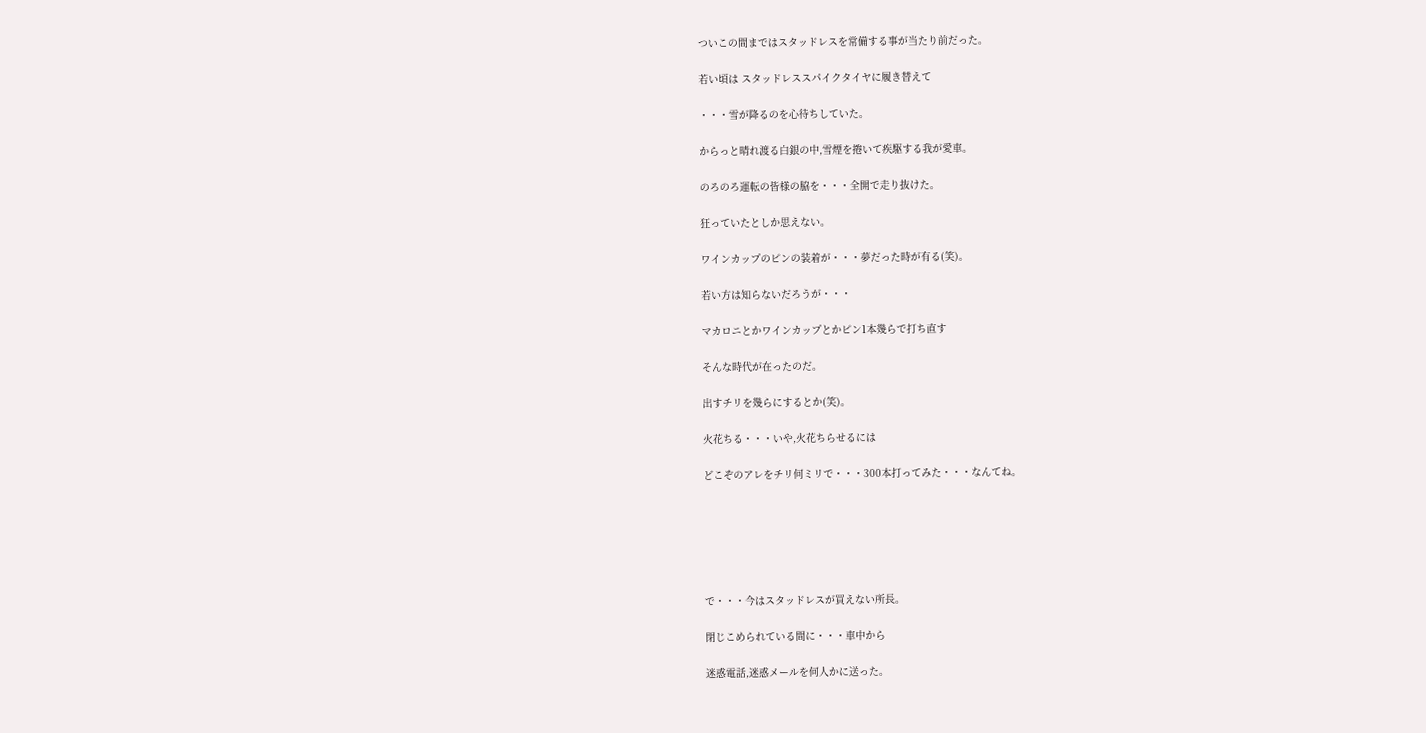ついこの間まではスタッドレスを常備する事が当たり前だった。

若い頃は スタッドレススパイクタイヤに履き替えて

・・・雪が降るのを心待ちしていた。

からっと晴れ渡る白銀の中,雪煙を捲いて疾駆する我が愛車。

のろのろ運転の皆様の脇を・・・全開で走り抜けた。

狂っていたとしか思えない。

ワインカップのピンの装着が・・・夢だった時が有る(笑)。

若い方は知らないだろうが・・・

マカロニとかワインカップとかピン1本幾らで打ち直す

そんな時代が在ったのだ。

出すチリを幾らにするとか(笑)。

火花ちる・・・いや,火花ちらせるには

どこぞのアレをチリ何ミリで・・・300本打ってみた・・・なんてね。






で・・・今はスタッドレスが買えない所長。

閉じこめられている間に・・・車中から

迷惑電話,迷惑メールを何人かに送った。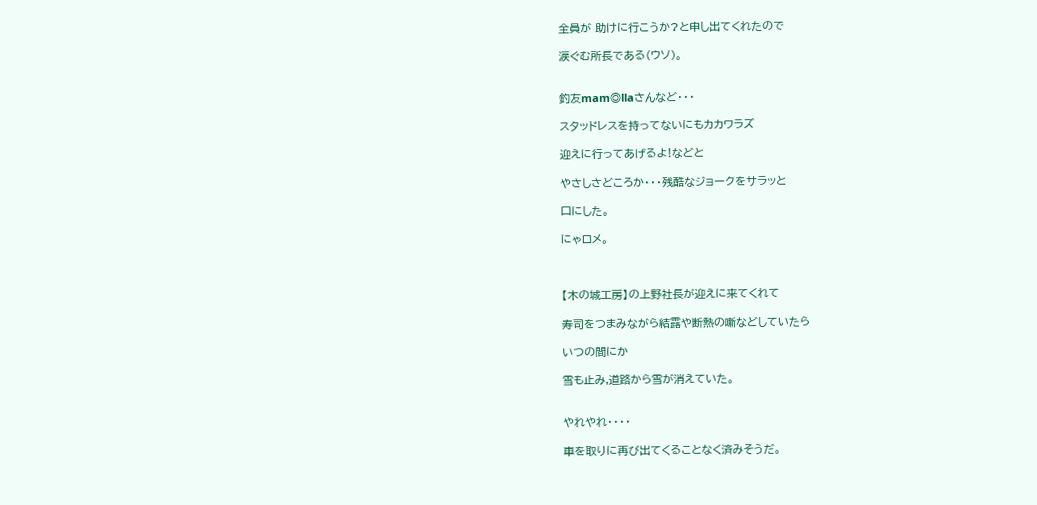全員が 助けに行こうか?と申し出てくれたので

涙ぐむ所長である(ウソ)。


釣友mam◎llaさんなど・・・

スタッドレスを持ってないにもカカワラズ

迎えに行ってあげるよ!などと

やさしさどころか・・・残酷なジョークをサラッと

口にした。

にゃロメ。



【木の城工房】の上野社長が迎えに来てくれて

寿司をつまみながら結露や断熱の噺などしていたら

いつの間にか

雪も止み,道路から雪が消えていた。


やれやれ・・・・

車を取りに再び出てくることなく済みそうだ。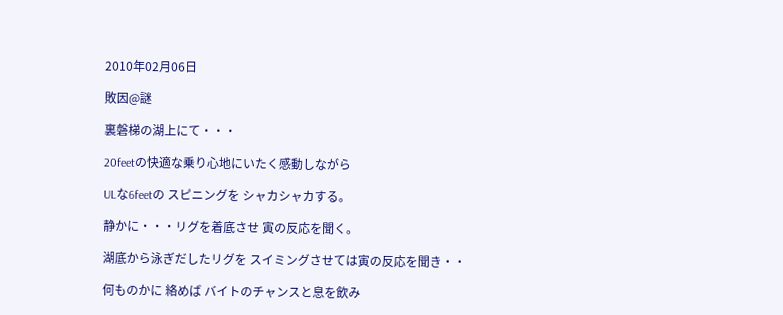2010年02月06日

敗因@謎

裏磐梯の湖上にて・・・

20feetの快適な乗り心地にいたく感動しながら

ULな6feetの スピニングを シャカシャカする。

静かに・・・リグを着底させ 寅の反応を聞く。

湖底から泳ぎだしたリグを スイミングさせては寅の反応を聞き・・

何ものかに 絡めば バイトのチャンスと息を飲み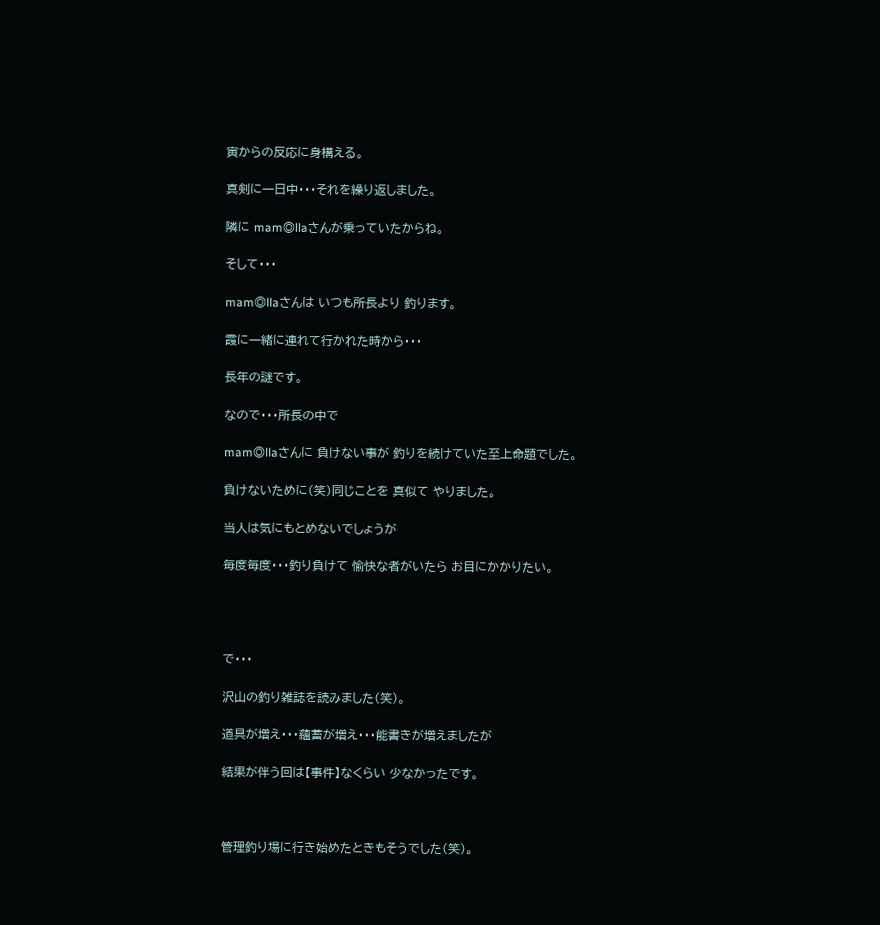寅からの反応に身構える。

真剣に一日中・・・それを繰り返しました。

隣に mam◎llaさんが乗っていたからね。

そして・・・

mam◎llaさんは いつも所長より 釣ります。

霞に一緒に連れて行かれた時から・・・

長年の謎です。

なので・・・所長の中で

mam◎llaさんに 負けない事が 釣りを続けていた至上命題でした。

負けないために(笑)同じことを 真似て やりました。

当人は気にもとめないでしょうが

毎度毎度・・・釣り負けて 愉快な者がいたら お目にかかりたい。




で・・・

沢山の釣り雑誌を読みました(笑)。

道具が増え・・・蘊蓄が増え・・・能書きが増えましたが

結果が伴う回は【事件】なくらい 少なかったです。



管理釣り場に行き始めたときもそうでした(笑)。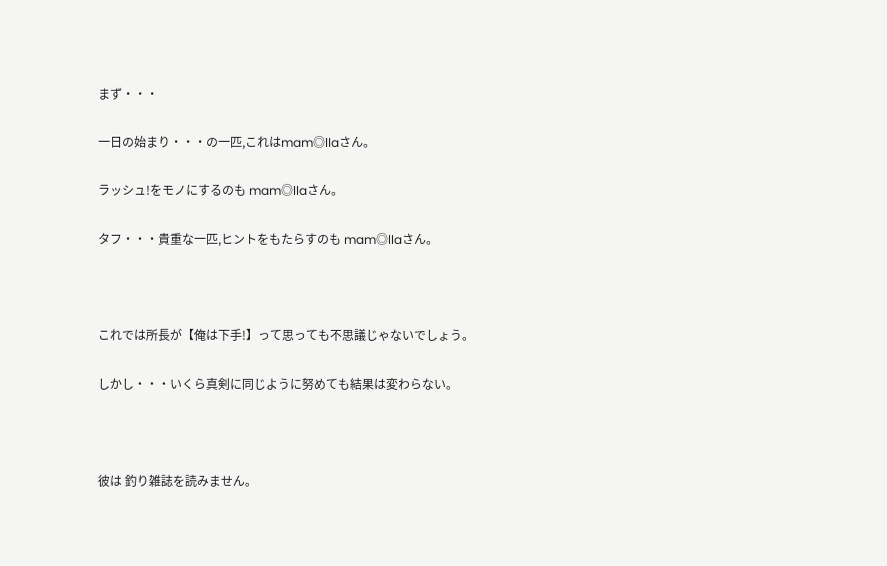まず・・・

一日の始まり・・・の一匹,これはmam◎llaさん。

ラッシュ!をモノにするのも mam◎llaさん。

タフ・・・貴重な一匹,ヒントをもたらすのも mam◎llaさん。



これでは所長が【俺は下手!】って思っても不思議じゃないでしょう。

しかし・・・いくら真剣に同じように努めても結果は変わらない。



彼は 釣り雑誌を読みません。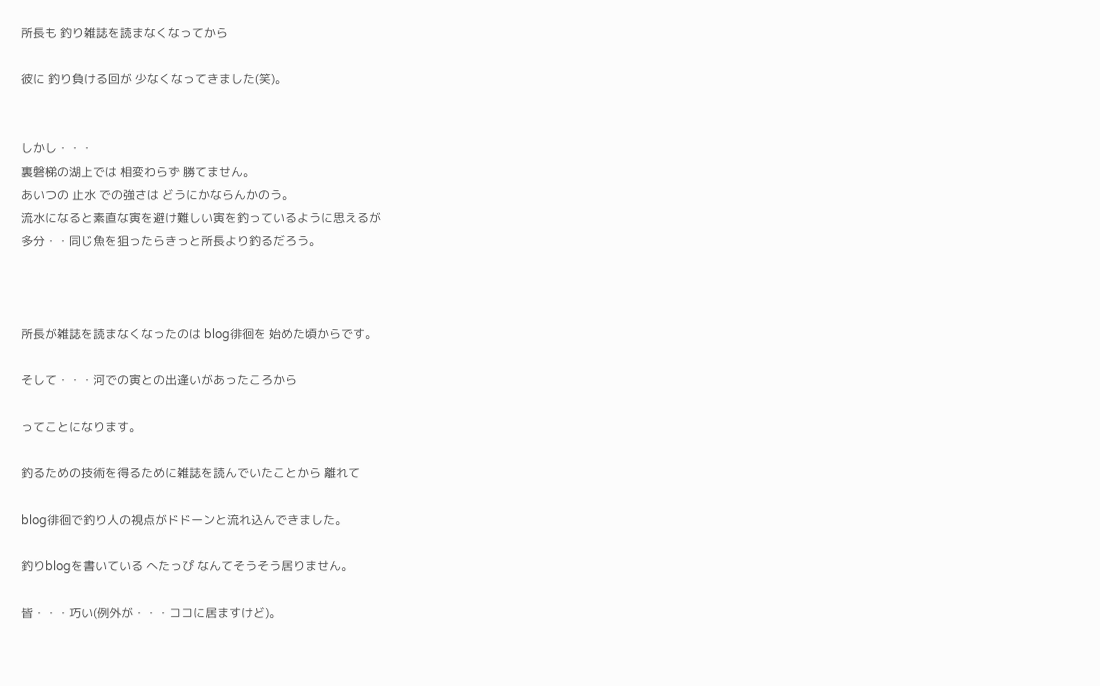所長も 釣り雑誌を読まなくなってから

彼に 釣り負ける回が 少なくなってきました(笑)。


しかし・・・
裏磐梯の湖上では 相変わらず 勝てません。
あいつの 止水 での強さは どうにかならんかのう。
流水になると素直な寅を避け難しい寅を釣っているように思えるが
多分・・同じ魚を狙ったらきっと所長より釣るだろう。



所長が雑誌を読まなくなったのは blog徘徊を 始めた頃からです。

そして・・・河での寅との出逢いがあったころから

ってことになります。

釣るための技術を得るために雑誌を読んでいたことから 離れて

blog徘徊で釣り人の視点がドドーンと流れ込んできました。

釣りblogを書いている へたっぴ なんてそうそう居りません。

皆・・・巧い(例外が・・・ココに居ますけど)。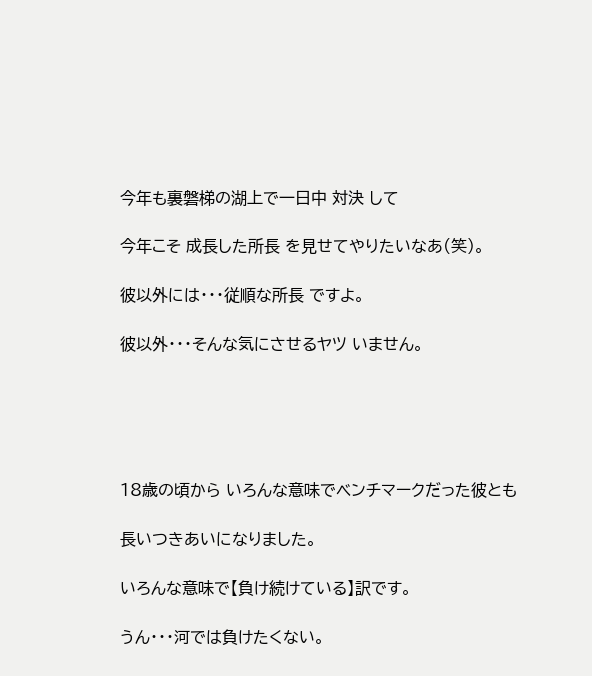今年も裏磐梯の湖上で一日中 対決 して

今年こそ 成長した所長 を見せてやりたいなあ(笑)。

彼以外には・・・従順な所長 ですよ。

彼以外・・・そんな気にさせるヤツ いません。





18歳の頃から いろんな意味でベンチマークだった彼とも

長いつきあいになりました。

いろんな意味で【負け続けている】訳です。

うん・・・河では負けたくない。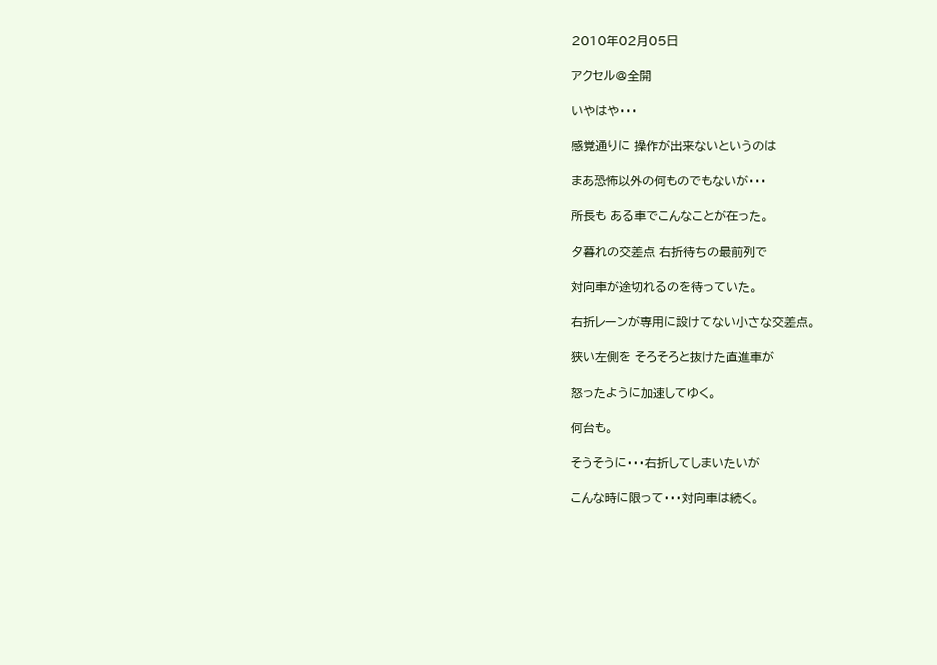2010年02月05日

アクセル@全開

いやはや・・・

感覚通りに 操作が出来ないというのは

まあ恐怖以外の何ものでもないが・・・

所長も ある車でこんなことが在った。

夕暮れの交差点 右折待ちの最前列で

対向車が途切れるのを待っていた。

右折レーンが専用に設けてない小さな交差点。

狭い左側を そろそろと抜けた直進車が

怒ったように加速してゆく。

何台も。

そうそうに・・・右折してしまいたいが

こんな時に限って・・・対向車は続く。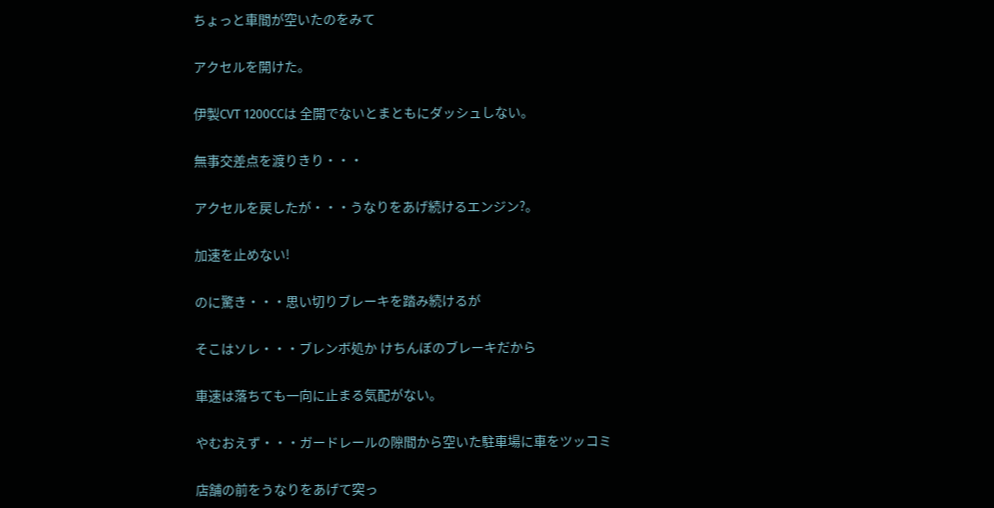ちょっと車間が空いたのをみて

アクセルを開けた。

伊製CVT 1200CCは 全開でないとまともにダッシュしない。

無事交差点を渡りきり・・・

アクセルを戻したが・・・うなりをあげ続けるエンジン?。

加速を止めない!

のに驚き・・・思い切りブレーキを踏み続けるが

そこはソレ・・・ブレンボ処か けちんぼのブレーキだから

車速は落ちても一向に止まる気配がない。

やむおえず・・・ガードレールの隙間から空いた駐車場に車をツッコミ

店舗の前をうなりをあげて突っ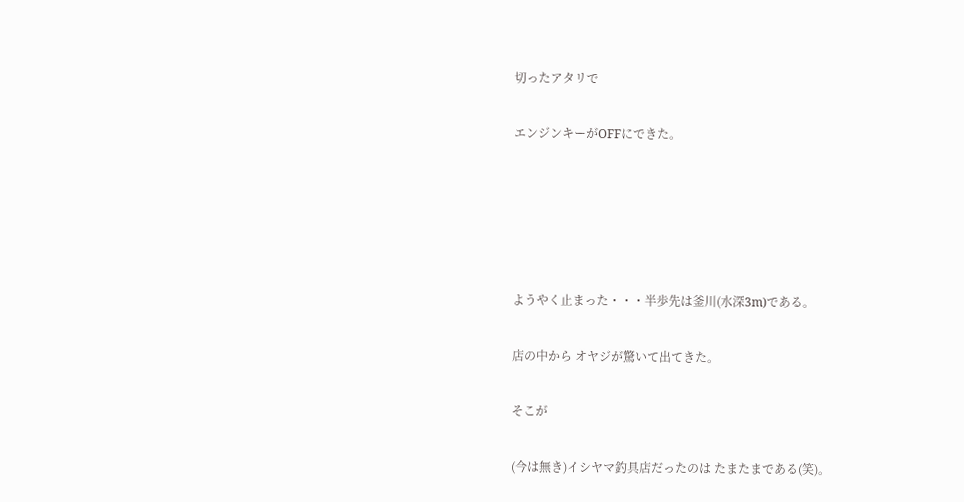切ったアタリで

エンジンキーがOFFにできた。





ようやく止まった・・・半歩先は釜川(水深3m)である。

店の中から オヤジが驚いて出てきた。

そこが

(今は無き)イシヤマ釣具店だったのは たまたまである(笑)。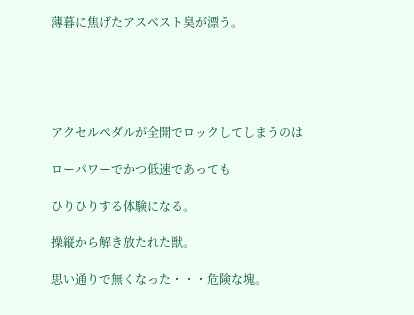薄暮に焦げたアスベスト臭が漂う。





アクセルペダルが全開でロックしてしまうのは

ローパワーでかつ低速であっても

ひりひりする体験になる。

操縦から解き放たれた獣。

思い通りで無くなった・・・危険な塊。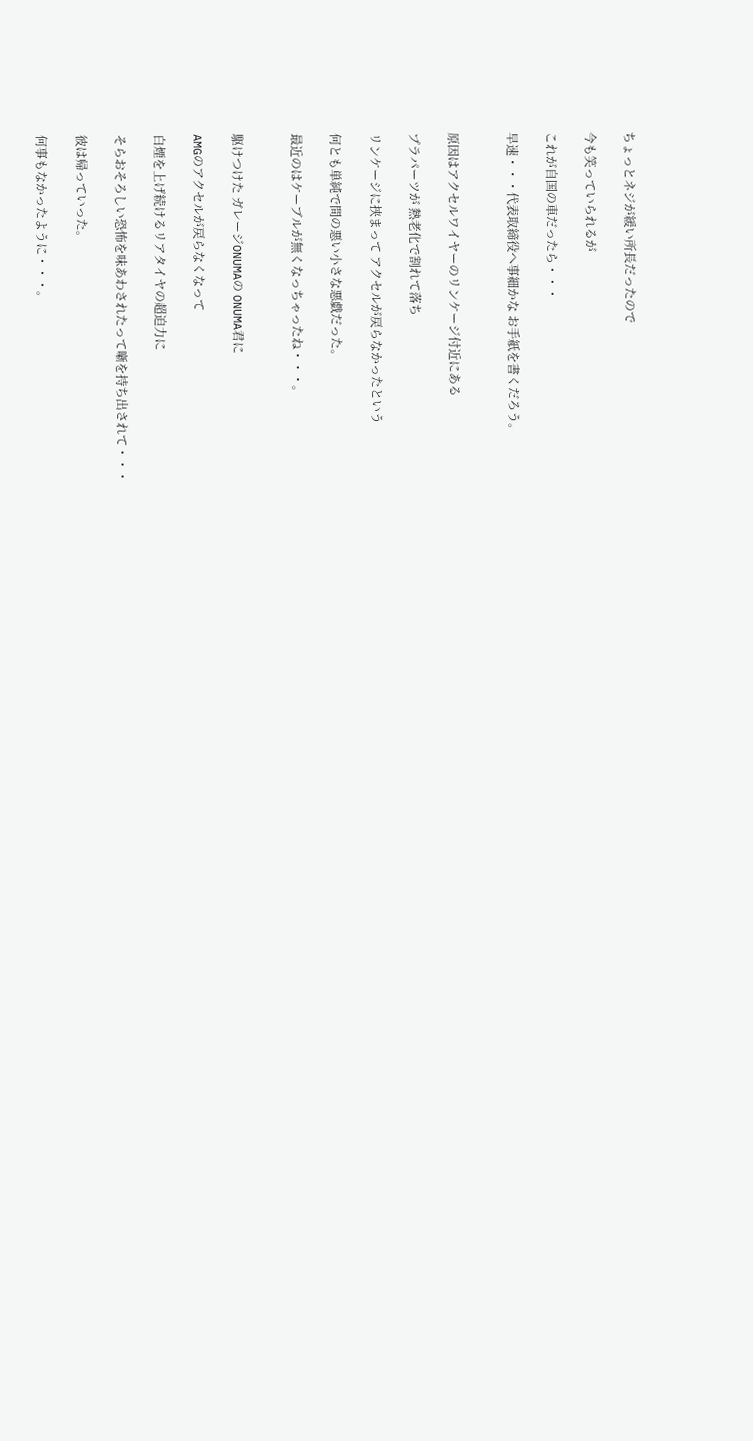ちょっとネジが緩い所長だったので

今も笑っていられるが

これが自国の車だったら・・・

早速・・・代表取締役へ事細かな お手紙を書くだろう。


原因はアクセルワイヤーのリンケージ付近にある

プラパーツが 熱老化で割れて落ち

リンケージに挟まって アクセルが戻らなかったという

何とも単純で間の悪い小さな悪戯だった。

最近のはケーブルが無くなっちゃったね・・・。


駆けつけた ガレージONUMAの ONUMA君に

AMGのアクセルが戻らなくなって

白煙を上げ続けるリアタイヤの超迫力に

そらおそろしい恐怖を味あわされたって噺を持ち出されて・・・

彼は帰っていった。

何事もなかったように・・・。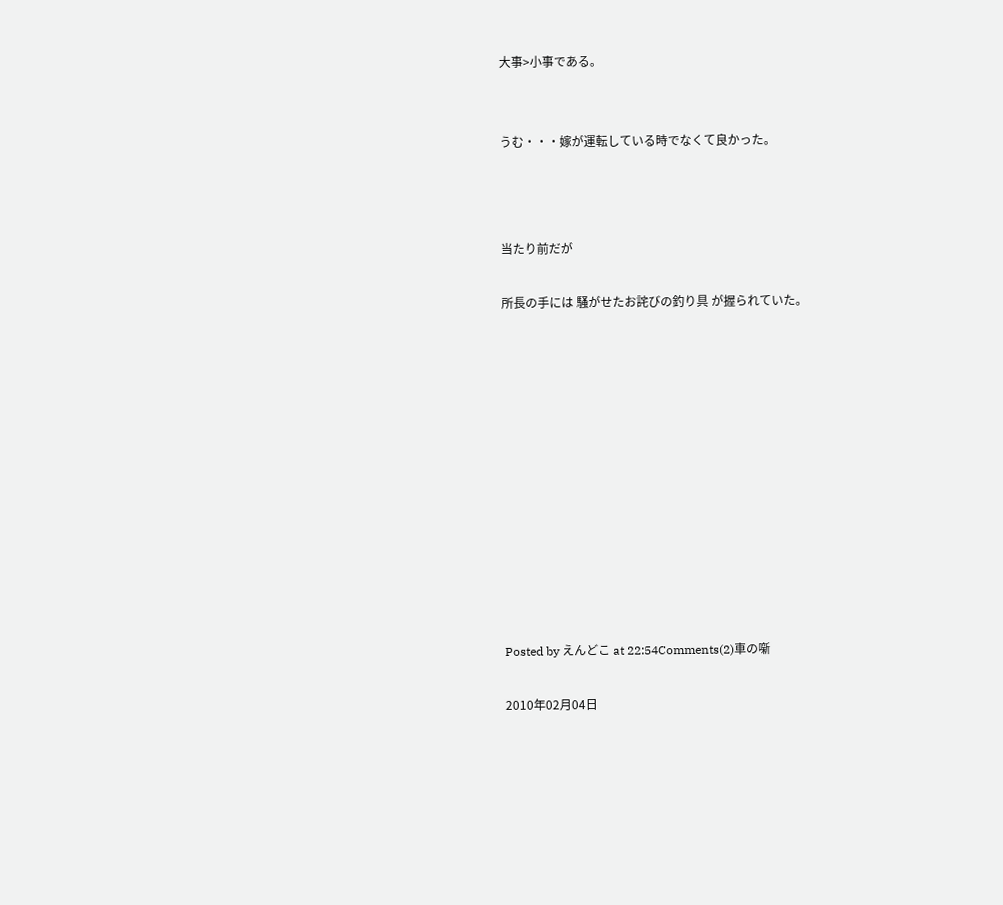大事>小事である。


うむ・・・嫁が運転している時でなくて良かった。



当たり前だが

所長の手には 騒がせたお詫びの釣り具 が握られていた。












Posted by えんどこ at 22:54Comments(2)車の噺

2010年02月04日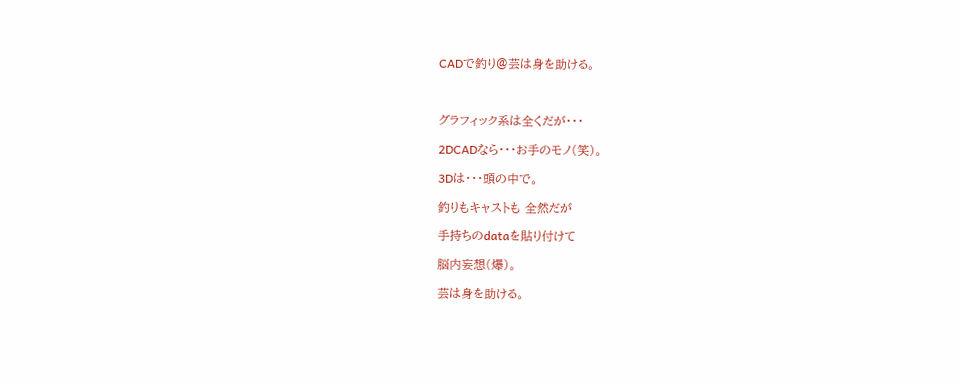CADで釣り@芸は身を助ける。



グラフィック系は全くだが・・・

2DCADなら・・・お手のモノ(笑)。

3Dは・・・頭の中で。

釣りもキャストも 全然だが

手持ちのdataを貼り付けて

脳内妄想(爆)。

芸は身を助ける。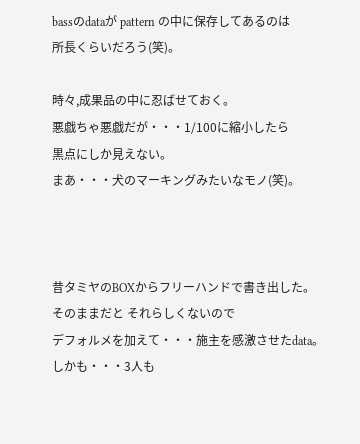bassのdataが pattern の中に保存してあるのは
所長くらいだろう(笑)。

時々,成果品の中に忍ばせておく。
悪戯ちゃ悪戯だが・・・1/100に縮小したら
黒点にしか見えない。
まあ・・・犬のマーキングみたいなモノ(笑)。



昔タミヤのBOXからフリーハンドで書き出した。
そのままだと それらしくないので
デフォルメを加えて・・・施主を感激させたdata。
しかも・・・3人も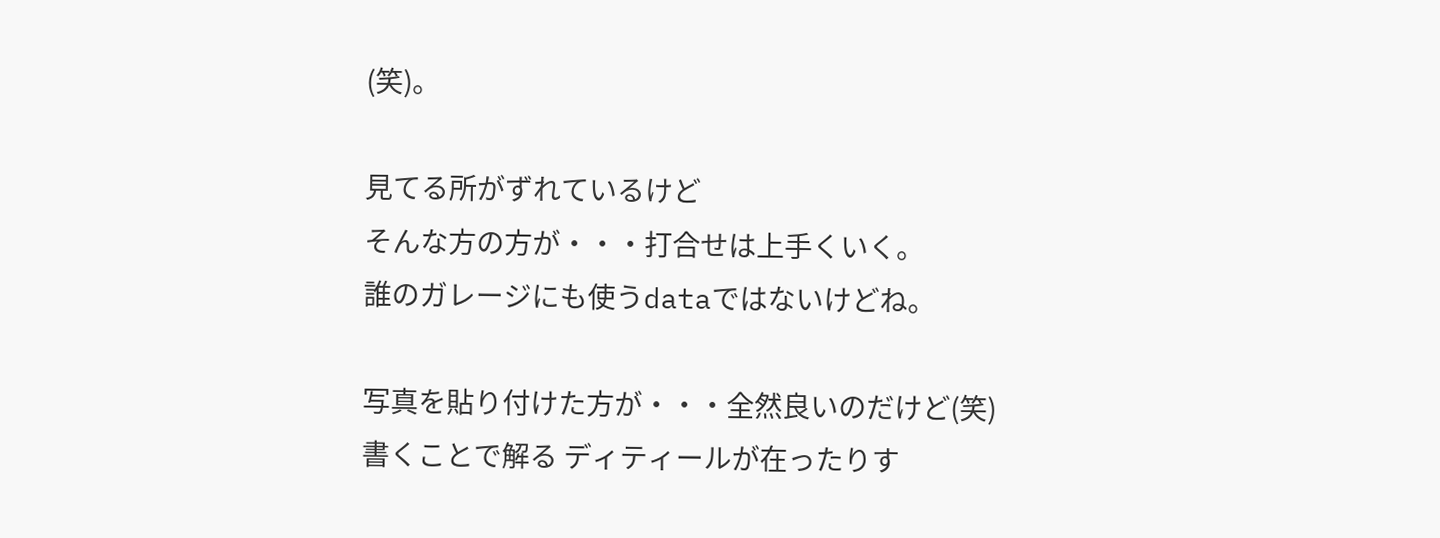(笑)。

見てる所がずれているけど
そんな方の方が・・・打合せは上手くいく。
誰のガレージにも使うdataではないけどね。

写真を貼り付けた方が・・・全然良いのだけど(笑)
書くことで解る ディティールが在ったりす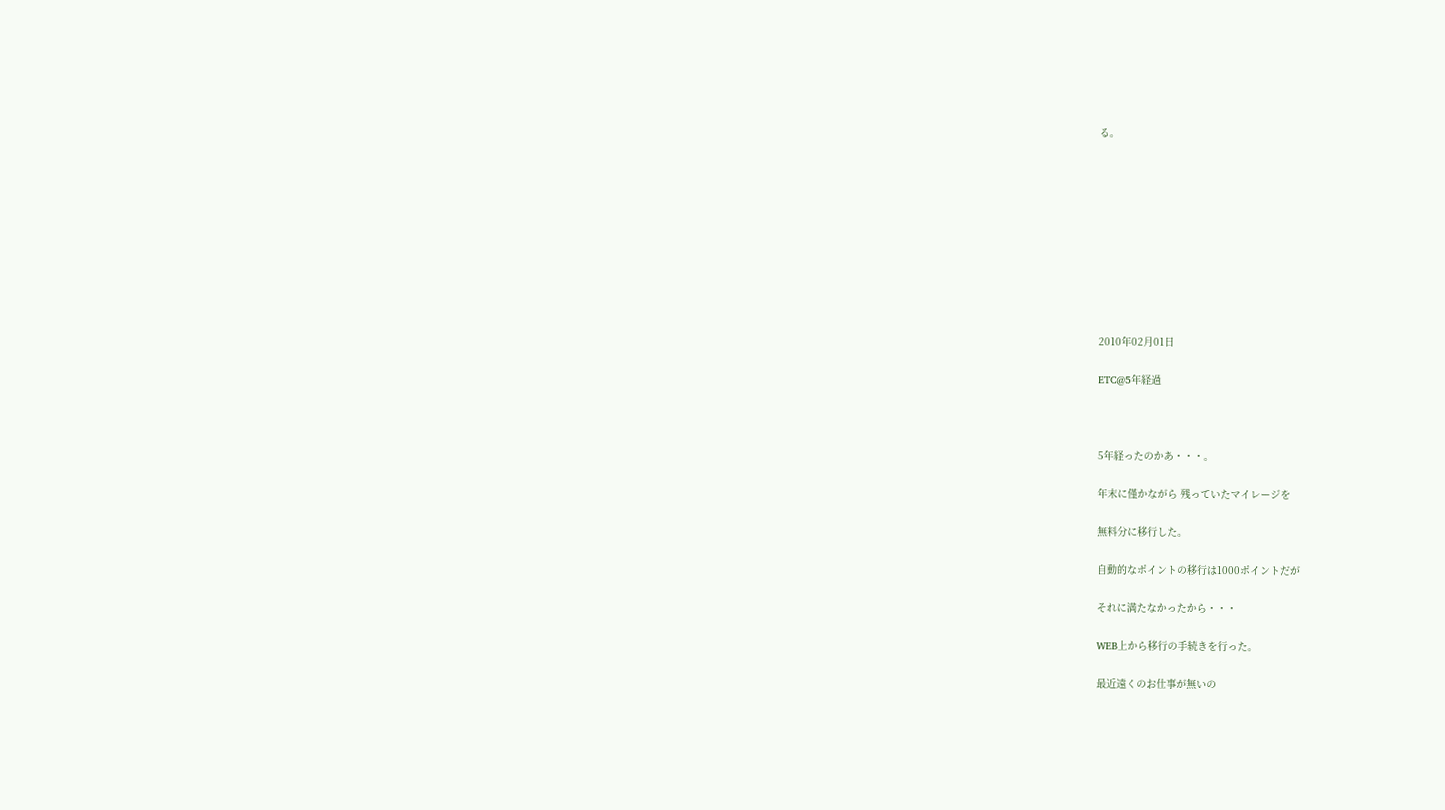る。










2010年02月01日

ETC@5年経過



5年経ったのかあ・・・。

年末に僅かながら 残っていたマイレージを

無料分に移行した。

自動的なポイントの移行は1000ポイントだが

それに満たなかったから・・・

WEB上から移行の手続きを行った。

最近遠くのお仕事が無いの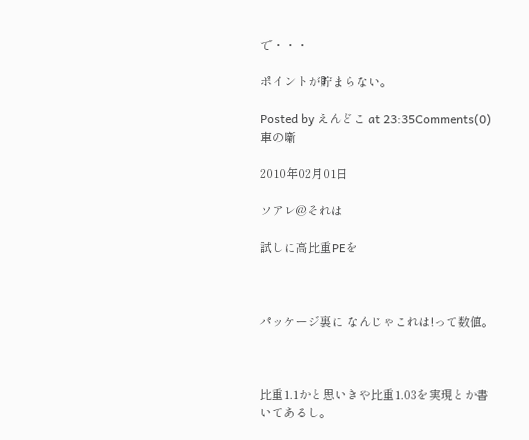で・・・

ポイントが貯まらない。

Posted by えんどこ at 23:35Comments(0)車の噺

2010年02月01日

ソアレ@それは

試しに高比重PEを



パッケージ裏に なんじゃこれは!って数値。



比重1.1かと思いきや比重1.03を実現とか書いてあるし。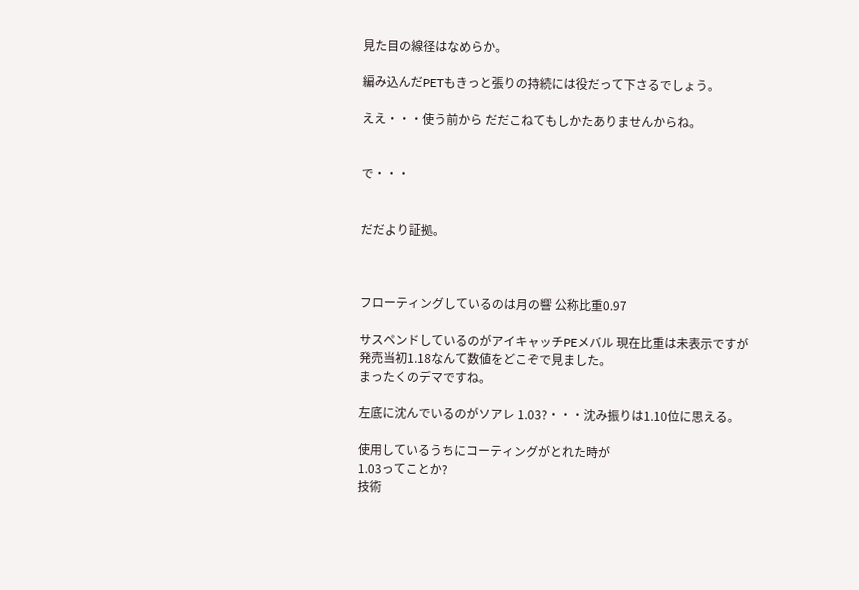見た目の線径はなめらか。

編み込んだPETもきっと張りの持続には役だって下さるでしょう。

ええ・・・使う前から だだこねてもしかたありませんからね。


で・・・


だだより証拠。



フローティングしているのは月の響 公称比重0.97

サスペンドしているのがアイキャッチPEメバル 現在比重は未表示ですが
発売当初1.18なんて数値をどこぞで見ました。
まったくのデマですね。

左底に沈んでいるのがソアレ 1.03?・・・沈み振りは1.10位に思える。

使用しているうちにコーティングがとれた時が
1.03ってことか?
技術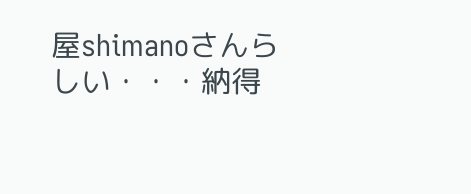屋shimanoさんらしい・・・納得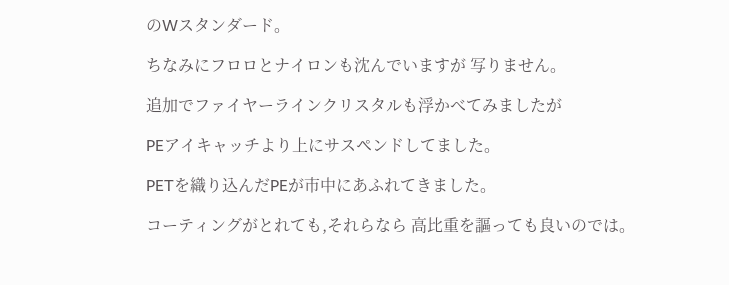のWスタンダード。

ちなみにフロロとナイロンも沈んでいますが 写りません。

追加でファイヤーラインクリスタルも浮かべてみましたが

PEアイキャッチより上にサスペンドしてました。

PETを織り込んだPEが市中にあふれてきました。

コーティングがとれても,それらなら 高比重を謳っても良いのでは。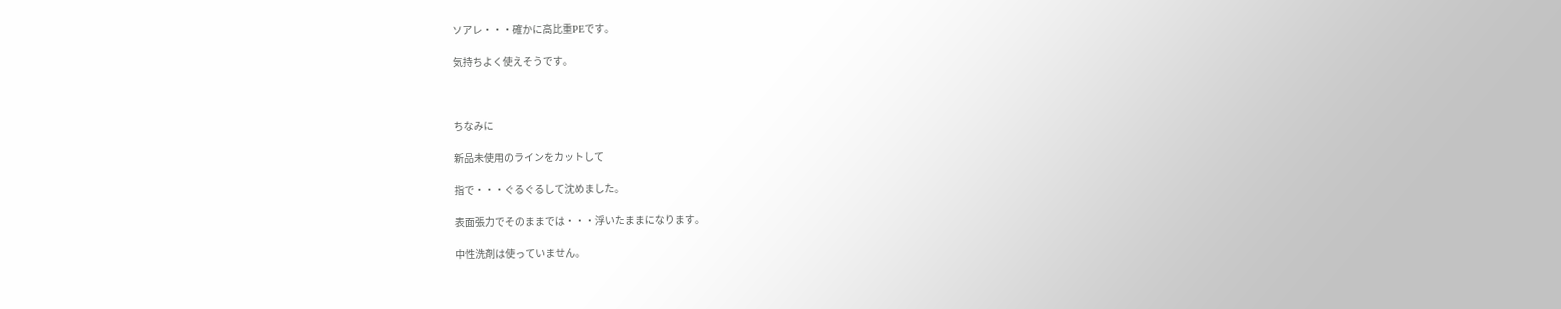ソアレ・・・確かに高比重PEです。

気持ちよく使えそうです。



ちなみに

新品未使用のラインをカットして

指で・・・ぐるぐるして沈めました。

表面張力でそのままでは・・・浮いたままになります。

中性洗剤は使っていません。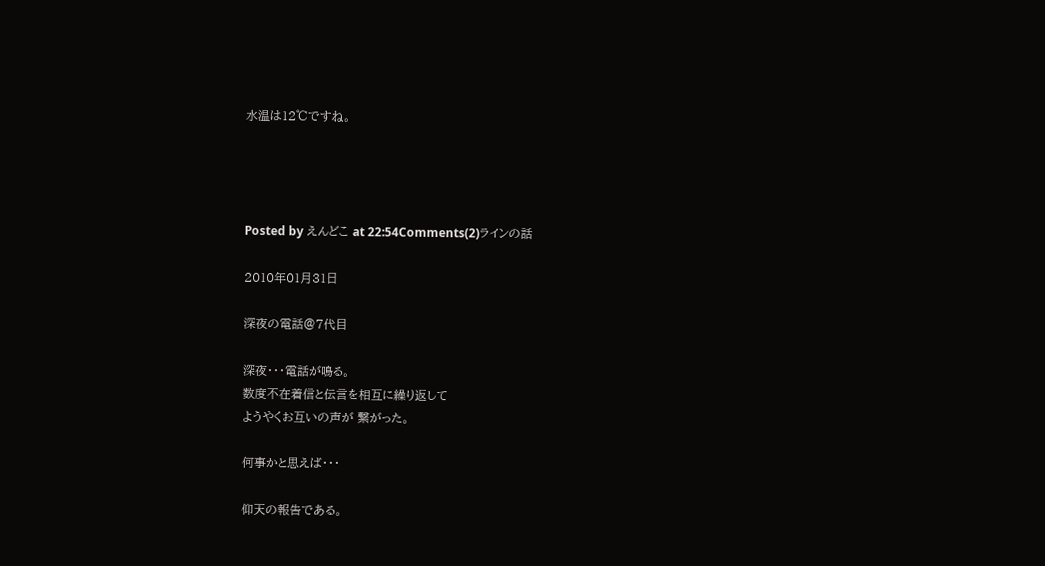水温は12℃ですね。




Posted by えんどこ at 22:54Comments(2)ラインの話

2010年01月31日

深夜の電話@7代目

深夜・・・電話が鳴る。
数度不在着信と伝言を相互に繰り返して
ようやくお互いの声が 繋がった。

何事かと思えば・・・

仰天の報告である。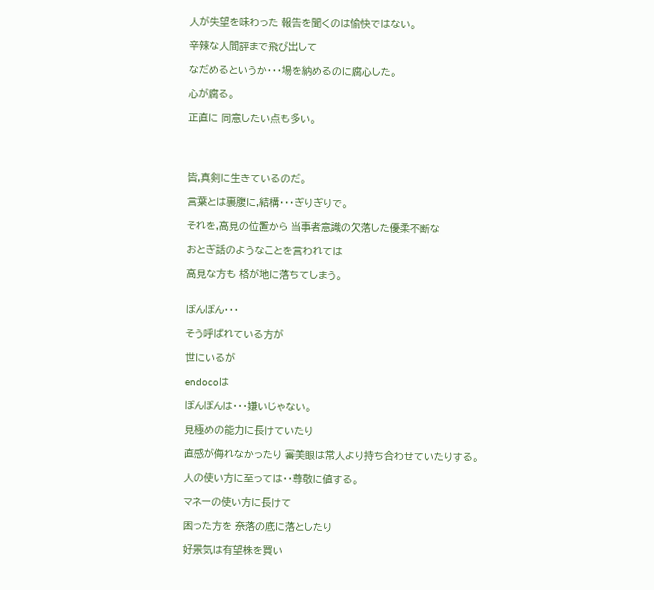人が失望を味わった 報告を聞くのは愉快ではない。

辛辣な人間評まで飛び出して

なだめるというか・・・場を納めるのに腐心した。

心が腐る。

正直に 同意したい点も多い。




皆,真剣に生きているのだ。

言葉とは裏腹に,結構・・・ぎりぎりで。

それを,高見の位置から 当事者意識の欠落した優柔不断な

おとぎ話のようなことを言われては

高見な方も 格が地に落ちてしまう。


ぼんぼん・・・

そう呼ばれている方が

世にいるが

endocoは

ぼんぼんは・・・嫌いじゃない。

見極めの能力に長けていたり

直感が侮れなかったり 審美眼は常人より持ち合わせていたりする。

人の使い方に至っては・・尊敬に値する。

マネーの使い方に長けて

困った方を 奈落の底に落としたり

好景気は有望株を買い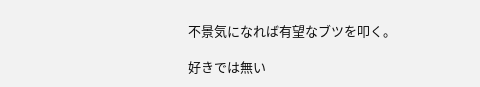不景気になれば有望なブツを叩く。

好きでは無い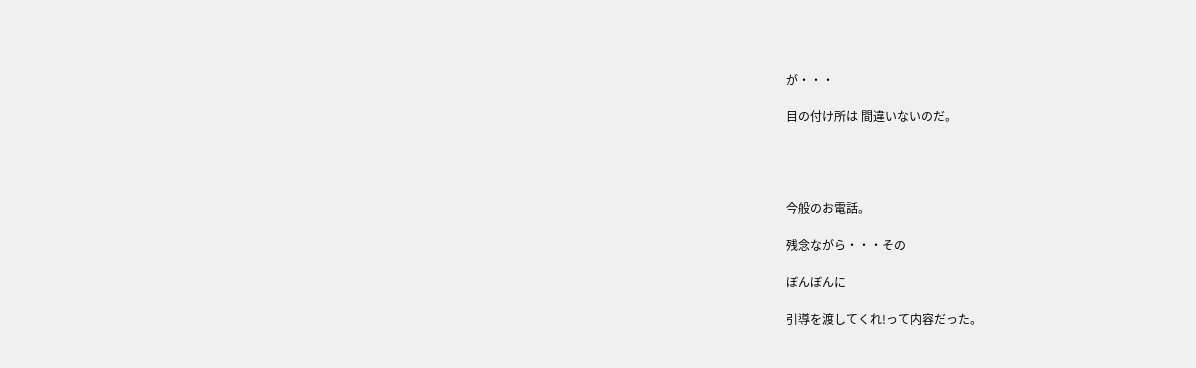が・・・

目の付け所は 間違いないのだ。




今般のお電話。

残念ながら・・・その

ぼんぼんに

引導を渡してくれ!って内容だった。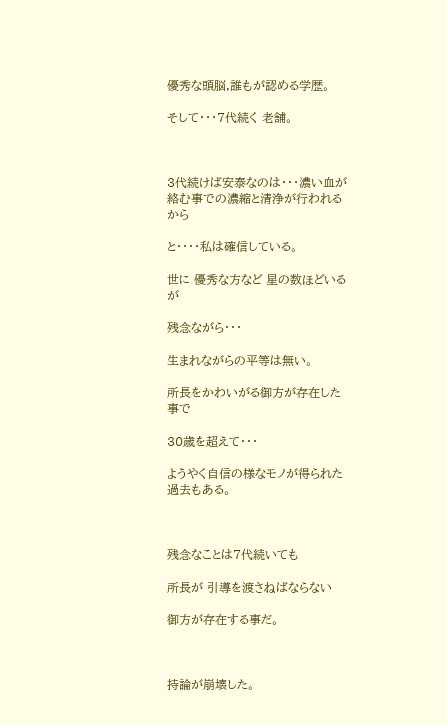優秀な頭脳,誰もが認める学歴。

そして・・・7代続く 老舗。



3代続けば安泰なのは・・・濃い血が絡む事での濃縮と清浄が行われるから

と・・・・私は確信している。

世に 優秀な方など 星の数ほどいるが

残念ながら・・・

生まれながらの平等は無い。

所長をかわいがる御方が存在した事で

30歳を超えて・・・

ようやく自信の様なモノが得られた過去もある。



残念なことは7代続いても

所長が 引導を渡さねばならない

御方が存在する事だ。



持論が崩壊した。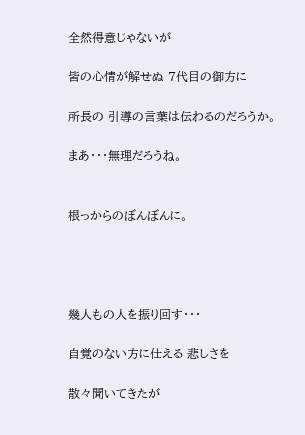全然得意じゃないが

皆の心情が解せぬ 7代目の御方に

所長の 引導の言葉は伝わるのだろうか。

まあ・・・無理だろうね。


根っからのぼんぼんに。




幾人もの人を振り回す・・・

自覚のない方に仕える 悲しさを

散々聞いてきたが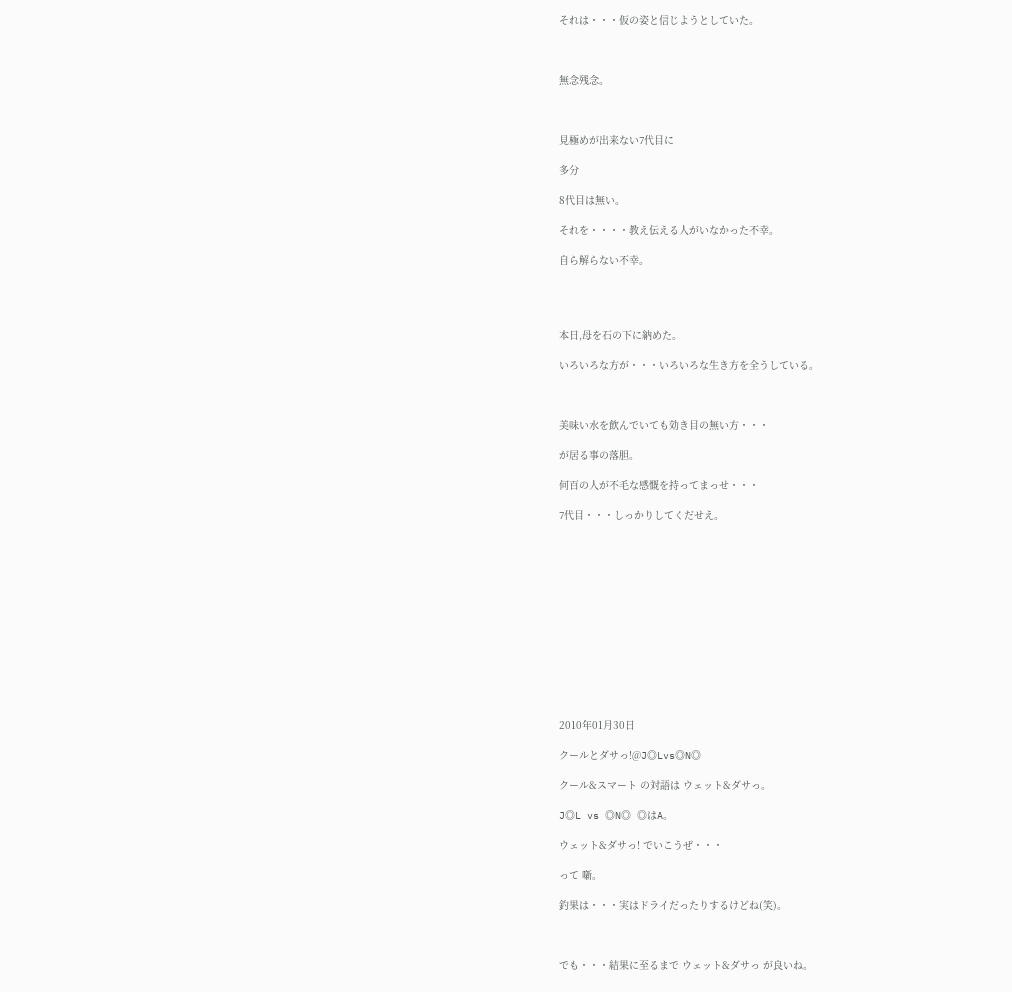それは・・・仮の姿と信じようとしていた。



無念残念。



見極めが出来ない7代目に

多分

8代目は無い。

それを・・・・教え伝える人がいなかった不幸。

自ら解らない不幸。




本日,母を石の下に納めた。

いろいろな方が・・・いろいろな生き方を全うしている。



美味い水を飲んでいても効き目の無い方・・・

が居る事の落胆。

何百の人が不毛な感慨を持ってまっせ・・・

7代目・・・しっかりしてくだせえ。













2010年01月30日

クールとダサっ!@J◎Lvs◎N◎

クール&スマート の対語は ウェット&ダサっ。

J◎L vs ◎N◎ ◎はA。

ウェット&ダサっ! でいこうぜ・・・

って 噺。

釣果は・・・実はドライだったりするけどね(笑)。



でも・・・結果に至るまで ウェット&ダサっ が良いね。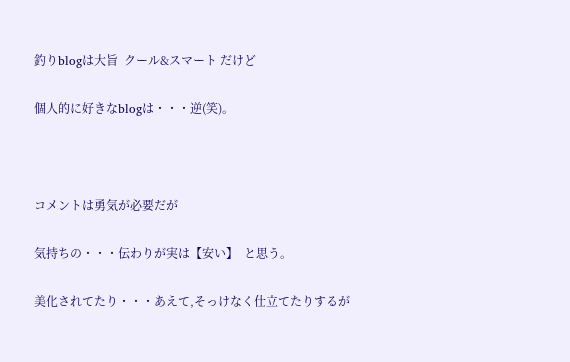釣りblogは大旨  クール&スマート だけど

個人的に好きなblogは・・・逆(笑)。



コメントは勇気が必要だが

気持ちの・・・伝わりが実は【安い】  と思う。

美化されてたり・・・あえて,そっけなく仕立てたりするが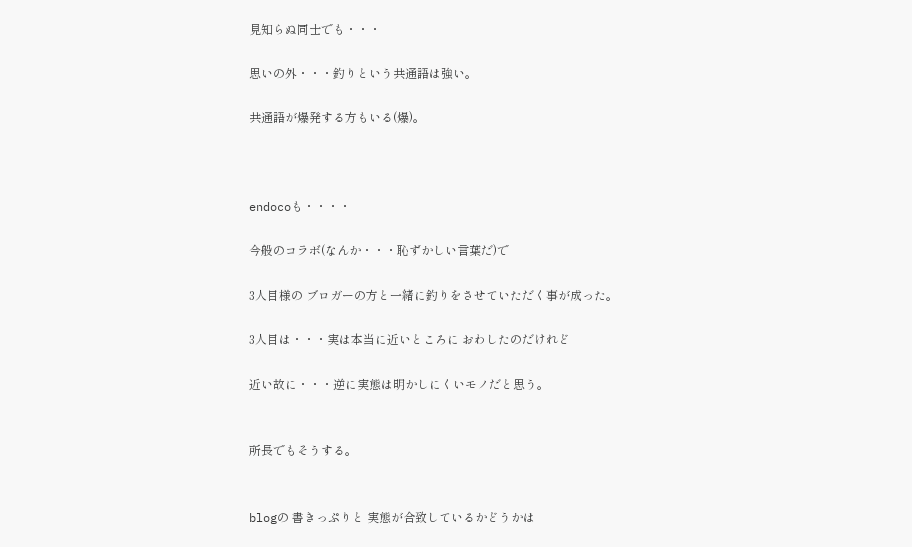見知らぬ同士でも・・・

思いの外・・・釣りという共通語は強い。

共通語が爆発する方もいる(爆)。



endocoも・・・・

今般のコラボ(なんか・・・恥ずかしい言葉だ)で

3人目様の ブロガーの方と一緒に釣りをさせていただく事が成った。

3人目は・・・実は本当に近いところに おわしたのだけれど

近い故に・・・逆に実態は明かしにくいモノだと思う。


所長でもそうする。


blogの 書きっぷりと 実態が合致しているかどうかは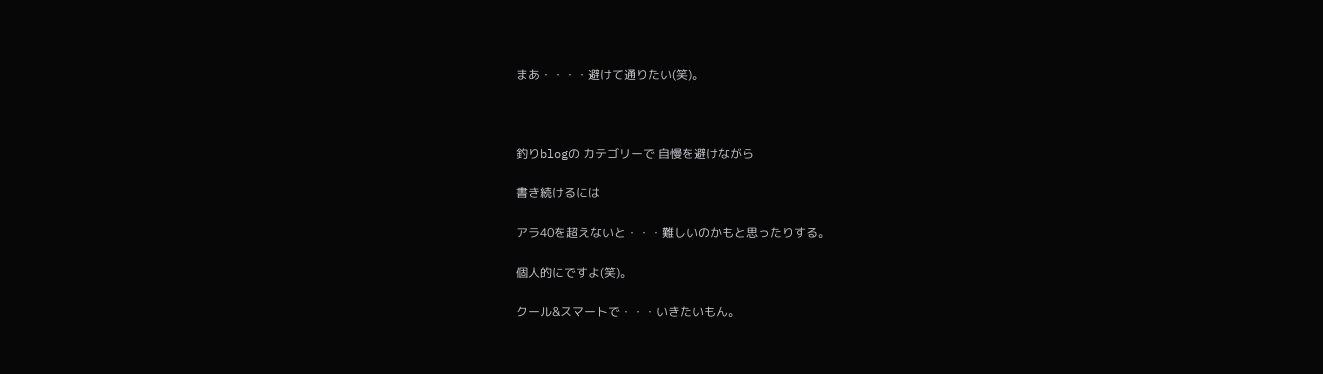まあ・・・・避けて通りたい(笑)。



釣りblogの カテゴリーで 自慢を避けながら

書き続けるには

アラ40を超えないと・・・難しいのかもと思ったりする。

個人的にですよ(笑)。

クール&スマートで・・・いきたいもん。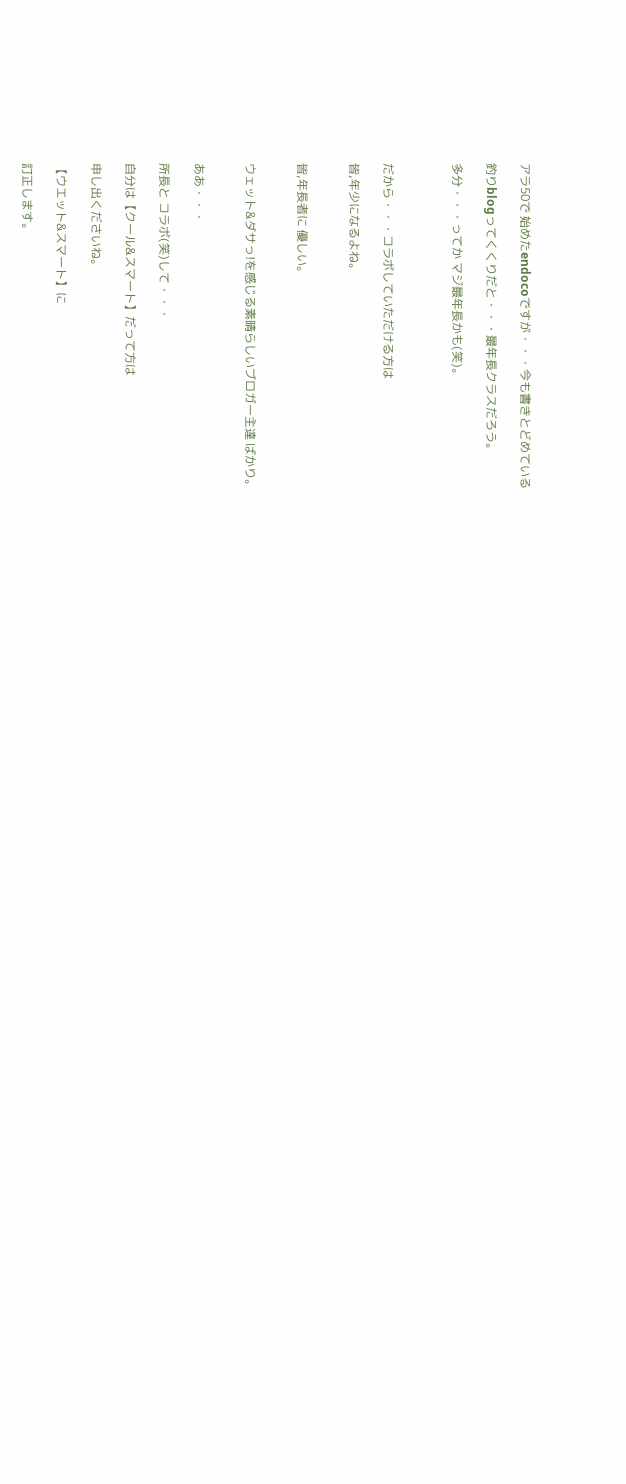アラ50で 始めたendocoですが・・・今も書きとどめている

釣りblogってくくりだと・・・最年長クラスだろう。

多分・・・ってか マジ最年長かも(笑)。



だから・・・コラボしていただける方は

皆,年少になるよね。


皆,年長者に 優しい。


ウェット&ダサっ!を感じる素晴らしいブロガー主達 ばかり。


ああ・・・

所長と コラボ(笑)して・・・

自分は【クール&スマート】だって方は

申し出くださいね。

【ウエット&スマート】に

訂正します。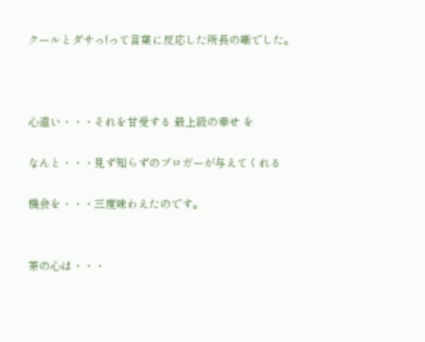クールとダサっ!って言葉に反応した所長の噺でした。



心遣い・・・それを甘受する 最上級の幸せ を

なんと・・・見ず知らずのブロガーが与えてくれる

機会を・・・三度味わえたのです。


茶の心は・・・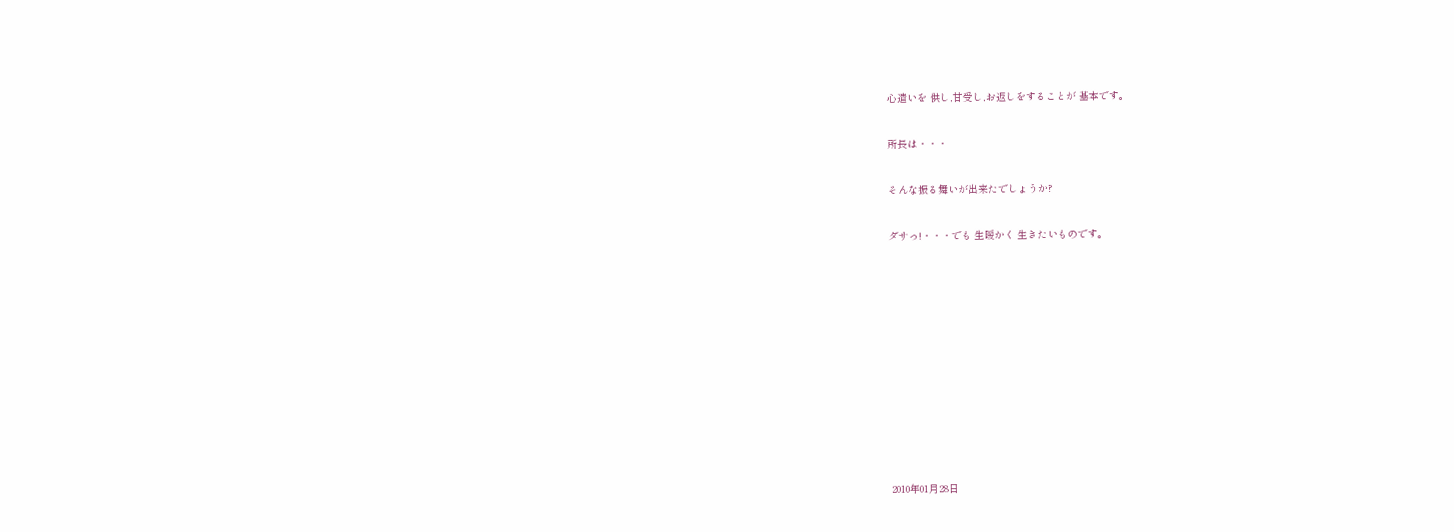心遣いを 供し,甘受し,お返しをすることが 基本です。

所長は・・・

そんな振る舞いが出来たでしょうか?

ダサっ!・・・でも 生暖かく 生きたいものです。










2010年01月28日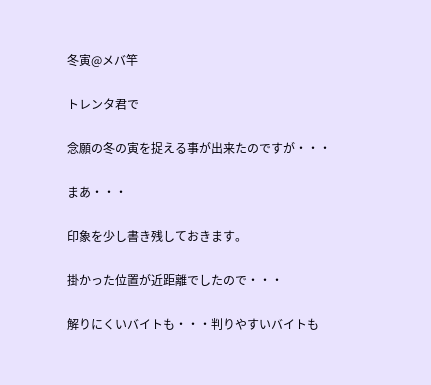冬寅@メバ竿

トレンタ君で

念願の冬の寅を捉える事が出来たのですが・・・

まあ・・・

印象を少し書き残しておきます。

掛かった位置が近距離でしたので・・・

解りにくいバイトも・・・判りやすいバイトも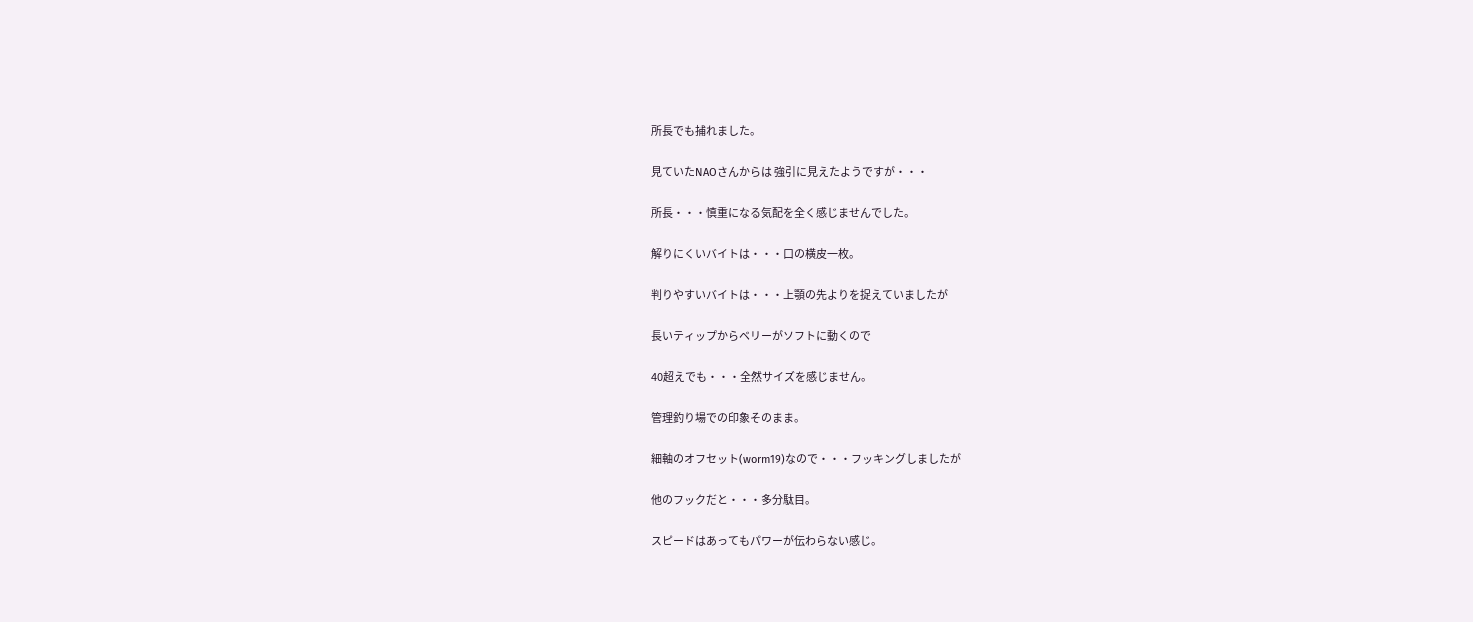所長でも捕れました。

見ていたNAOさんからは 強引に見えたようですが・・・

所長・・・慎重になる気配を全く感じませんでした。

解りにくいバイトは・・・口の横皮一枚。

判りやすいバイトは・・・上顎の先よりを捉えていましたが

長いティップからベリーがソフトに動くので

40超えでも・・・全然サイズを感じません。

管理釣り場での印象そのまま。

細軸のオフセット(worm19)なので・・・フッキングしましたが

他のフックだと・・・多分駄目。

スピードはあってもパワーが伝わらない感じ。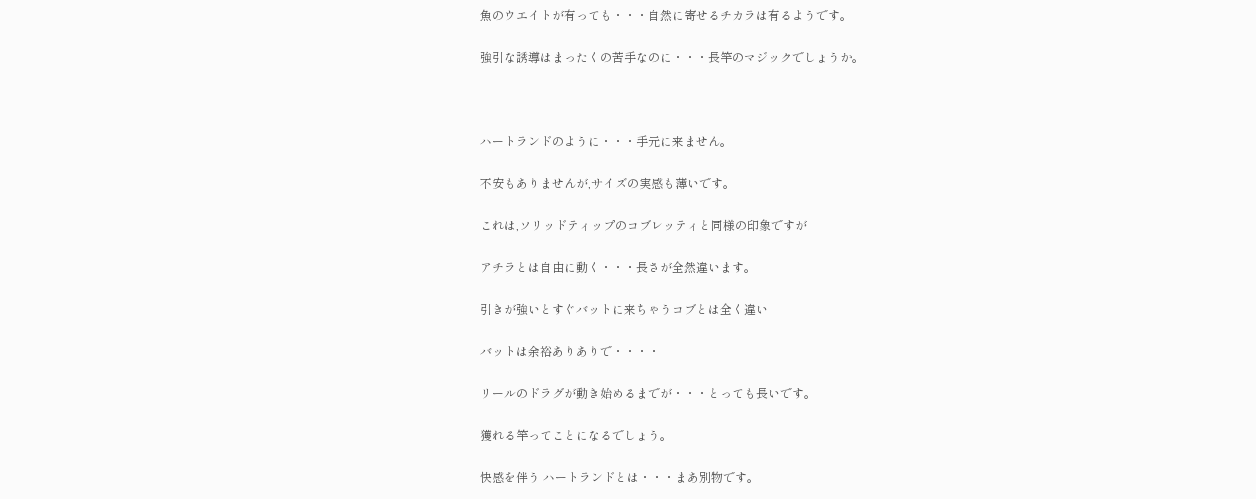魚のウエイトが有っても・・・自然に寄せるチカラは有るようです。

強引な誘導はまったくの苦手なのに・・・長竿のマジックでしょうか。



ハートランドのように・・・手元に来ません。

不安もありませんが,サイズの実感も薄いです。

これは,ソリッドティップのコブレッティと同様の印象ですが

アチラとは自由に動く・・・長さが全然違います。

引きが強いとすぐバットに来ちゃうコブとは全く違い

バットは余裕ありありで・・・・

リールのドラグが動き始めるまでが・・・とっても長いです。

獲れる竿ってことになるでしょう。

快感を伴う ハートランドとは・・・まあ別物です。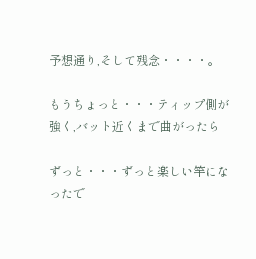予想通り,そして残念・・・・。

もうちょっと・・・ティップ側が強く,バット近くまで曲がったら

ずっと・・・ずっと楽しい竿になったで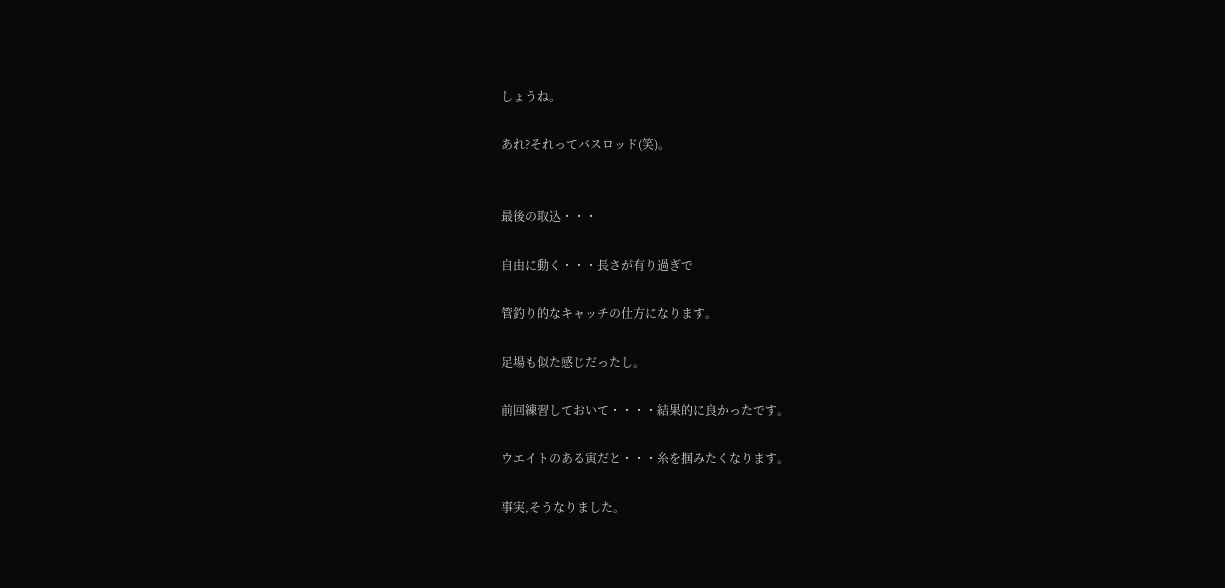しょうね。

あれ?それってバスロッド(笑)。


最後の取込・・・

自由に動く・・・長さが有り過ぎで

管釣り的なキャッチの仕方になります。

足場も似た感じだったし。

前回練習しておいて・・・・結果的に良かったです。

ウエイトのある寅だと・・・糸を掴みたくなります。

事実,そうなりました。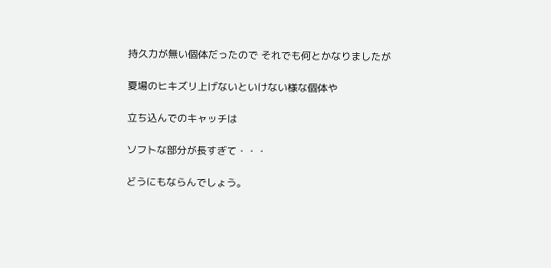持久力が無い個体だったので それでも何とかなりましたが

夏場のヒキズリ上げないといけない様な個体や

立ち込んでのキャッチは

ソフトな部分が長すぎて・・・

どうにもならんでしょう。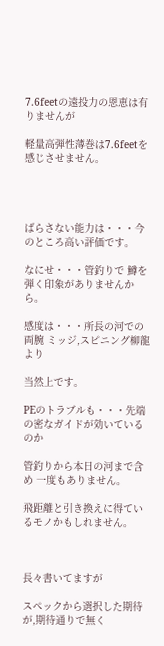7.6feetの遠投力の恩恵は有りませんが

軽量高弾性薄巻は7.6feetを感じさせません。




ばらさない能力は・・・今のところ高い評価です。

なにせ・・・管釣りで 鱒を弾く印象がありませんから。

感度は・・・所長の河での両腕 ミッジ,スピニング柳龍より

当然上です。

PEのトラブルも・・・先端の密なガイドが効いているのか

管釣りから本日の河まで含め 一度もありません。

飛距離と引き換えに得ているモノかもしれません。



長々書いてますが

スペックから選択した期待が,期待通りで無く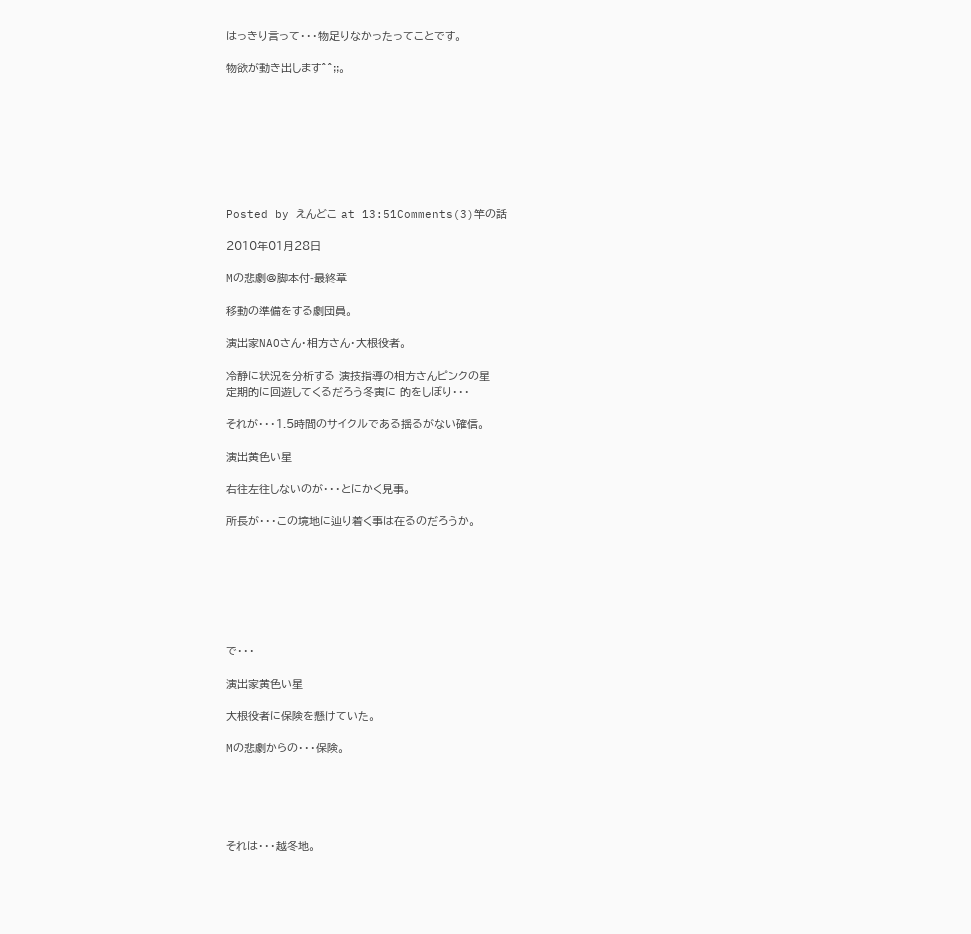はっきり言って・・・物足りなかったってことです。

物欲が動き出します^^;;。








Posted by えんどこ at 13:51Comments(3)竿の話

2010年01月28日

Mの悲劇@脚本付-最終章

移動の準備をする劇団員。

演出家NAOさん・相方さん・大根役者。

冷静に状況を分析する 演技指導の相方さんピンクの星
定期的に回遊してくるだろう冬寅に 的をしぼり・・・

それが・・・1.5時間のサイクルである揺るがない確信。

演出黄色い星

右往左往しないのが・・・とにかく見事。

所長が・・・この境地に辿り着く事は在るのだろうか。







で・・・

演出家黄色い星

大根役者に保険を懸けていた。

Mの悲劇からの・・・保険。





それは・・・越冬地。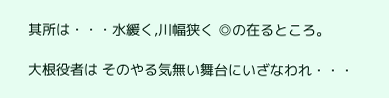其所は・・・水緩く,川幅狭く ◎の在るところ。

大根役者は そのやる気無い舞台にいざなわれ・・・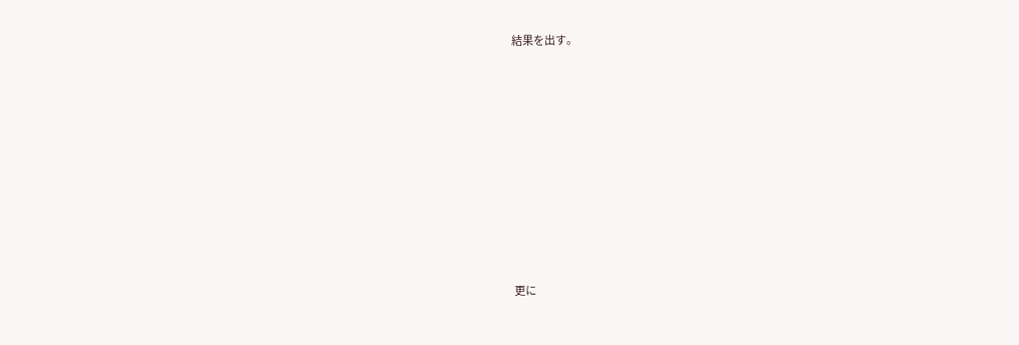結果を出す。










更に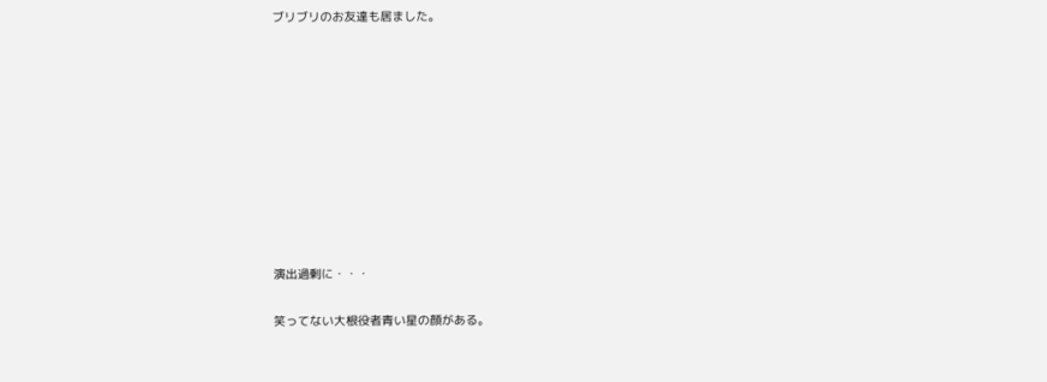ブリブリのお友達も居ました。










演出過剰に・・・

笑ってない大根役者青い星の顔がある。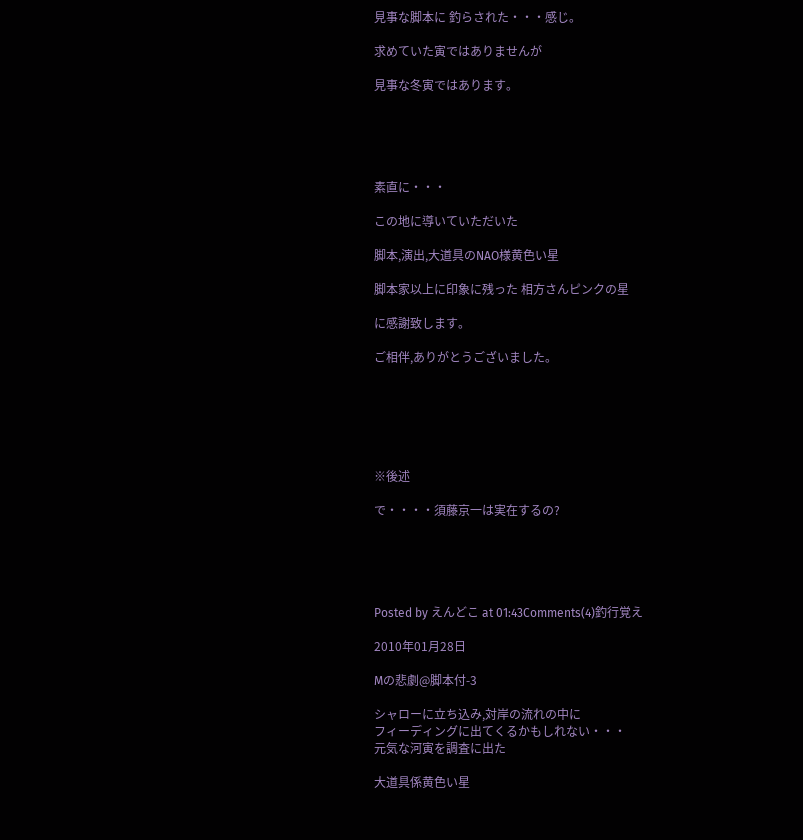見事な脚本に 釣らされた・・・感じ。

求めていた寅ではありませんが

見事な冬寅ではあります。





素直に・・・

この地に導いていただいた

脚本,演出,大道具のNAO様黄色い星

脚本家以上に印象に残った 相方さんピンクの星

に感謝致します。

ご相伴,ありがとうございました。






※後述

で・・・・須藤京一は実在するの?





Posted by えんどこ at 01:43Comments(4)釣行覚え

2010年01月28日

Mの悲劇@脚本付-3

シャローに立ち込み,対岸の流れの中に
フィーディングに出てくるかもしれない・・・
元気な河寅を調査に出た

大道具係黄色い星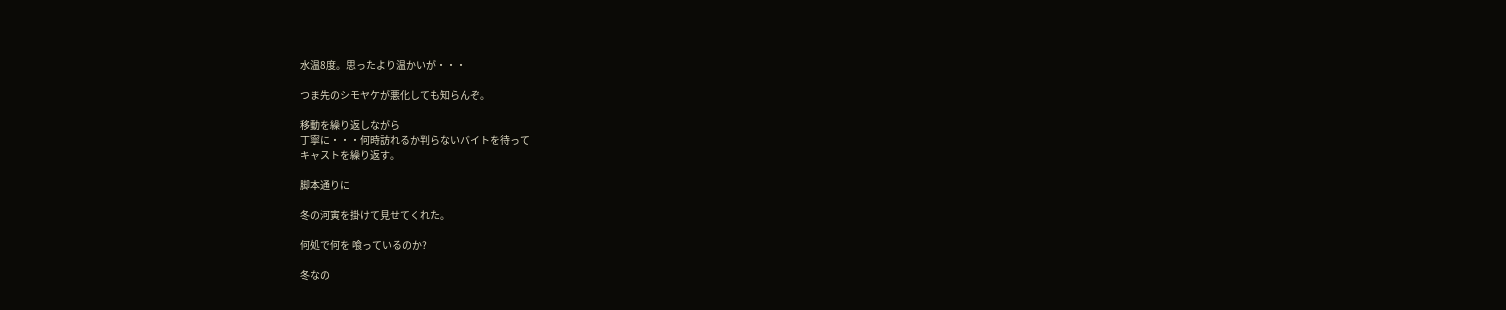水温8度。思ったより温かいが・・・

つま先のシモヤケが悪化しても知らんぞ。

移動を繰り返しながら
丁寧に・・・何時訪れるか判らないバイトを待って
キャストを繰り返す。

脚本通りに

冬の河寅を掛けて見せてくれた。

何処で何を 喰っているのか?

冬なの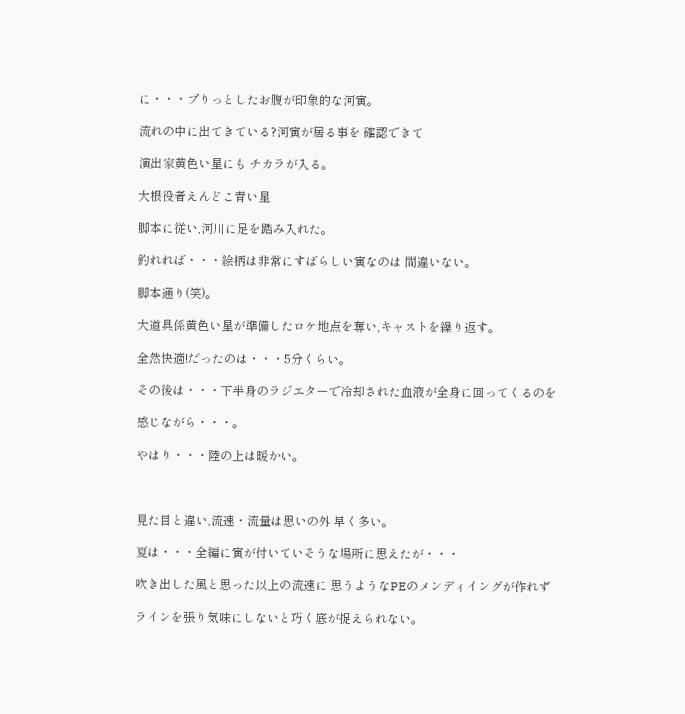に・・・プりっとしたお腹が印象的な河寅。

流れの中に出てきている?河寅が居る事を 確認できて

演出家黄色い星にも チカラが入る。

大根役者えんどこ青い星

脚本に従い,河川に足を踏み入れた。

釣れれば・・・絵柄は非常にすばらしい寅なのは 間違いない。

脚本通り(笑)。

大道具係黄色い星が準備したロケ地点を奪い,キャストを繰り返す。

全然快適!だったのは・・・5分くらい。

その後は・・・下半身のラジエターで冷却された血液が全身に回ってくるのを

感じながら・・・。

やはり・・・陸の上は暖かい。



見た目と違い,流速・流量は思いの外 早く多い。

夏は・・・全編に寅が付いていそうな場所に思えたが・・・

吹き出した風と思った以上の流速に 思うようなPEのメンディイングが作れず

ラインを張り気味にしないと巧く底が捉えられない。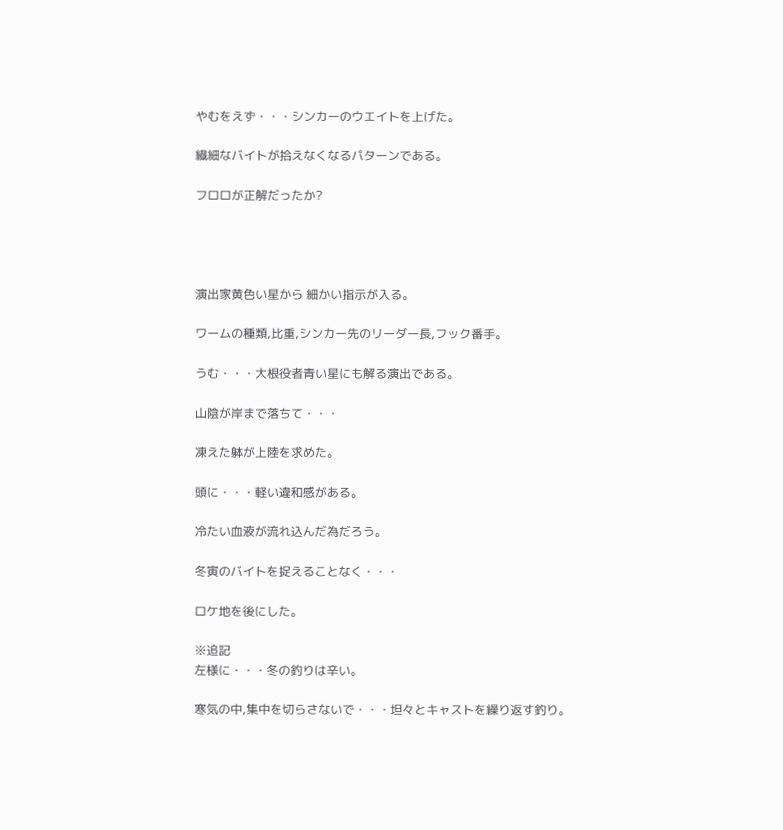やむをえず・・・シンカーのウエイトを上げた。

繊細なバイトが拾えなくなるパターンである。

フロロが正解だったか?




演出家黄色い星から 細かい指示が入る。

ワームの種類,比重,シンカー先のリーダー長,フック番手。

うむ・・・大根役者青い星にも解る演出である。

山陰が岸まで落ちて・・・

凍えた躰が上陸を求めた。

頭に・・・軽い違和感がある。

冷たい血液が流れ込んだ為だろう。

冬寅のバイトを捉えることなく・・・

ロケ地を後にした。

※追記
左様に・・・冬の釣りは辛い。

寒気の中,集中を切らさないで・・・坦々とキャストを繰り返す釣り。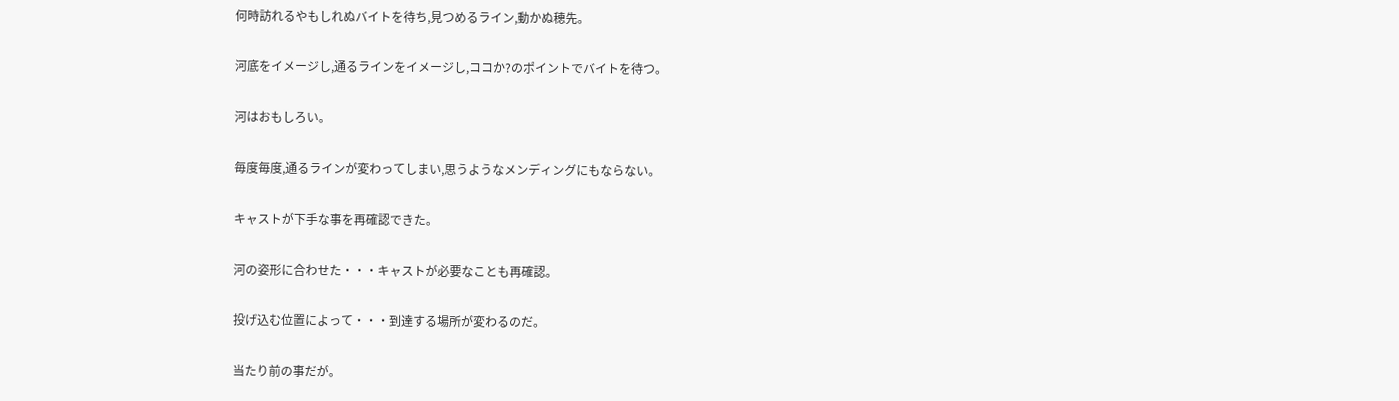何時訪れるやもしれぬバイトを待ち,見つめるライン,動かぬ穂先。

河底をイメージし,通るラインをイメージし,ココか?のポイントでバイトを待つ。

河はおもしろい。

毎度毎度,通るラインが変わってしまい,思うようなメンディングにもならない。

キャストが下手な事を再確認できた。

河の姿形に合わせた・・・キャストが必要なことも再確認。

投げ込む位置によって・・・到達する場所が変わるのだ。

当たり前の事だが。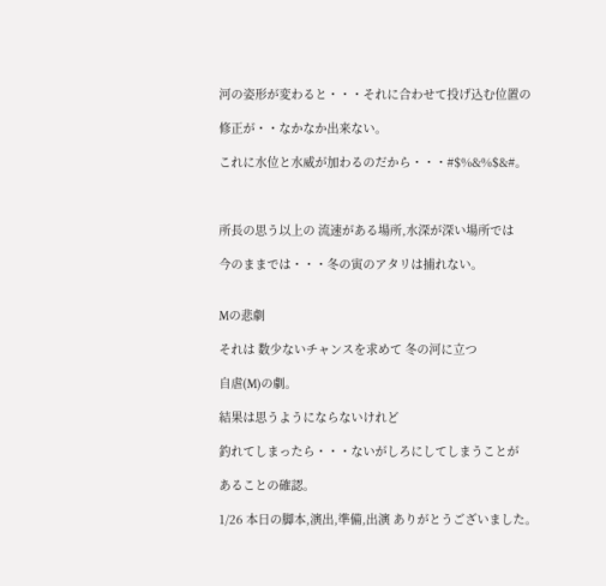河の姿形が変わると・・・それに合わせて投げ込む位置の

修正が・・なかなか出来ない。

これに水位と水威が加わるのだから・・・#$%&%$&#。



所長の思う以上の 流速がある場所,水深が深い場所では

今のままでは・・・冬の寅のアタリは捕れない。


Mの悲劇

それは 数少ないチャンスを求めて 冬の河に立つ

自虐(M)の劇。

結果は思うようにならないけれど

釣れてしまったら・・・ないがしろにしてしまうことが

あることの確認。

1/26 本日の脚本,演出,準備,出演 ありがとうございました。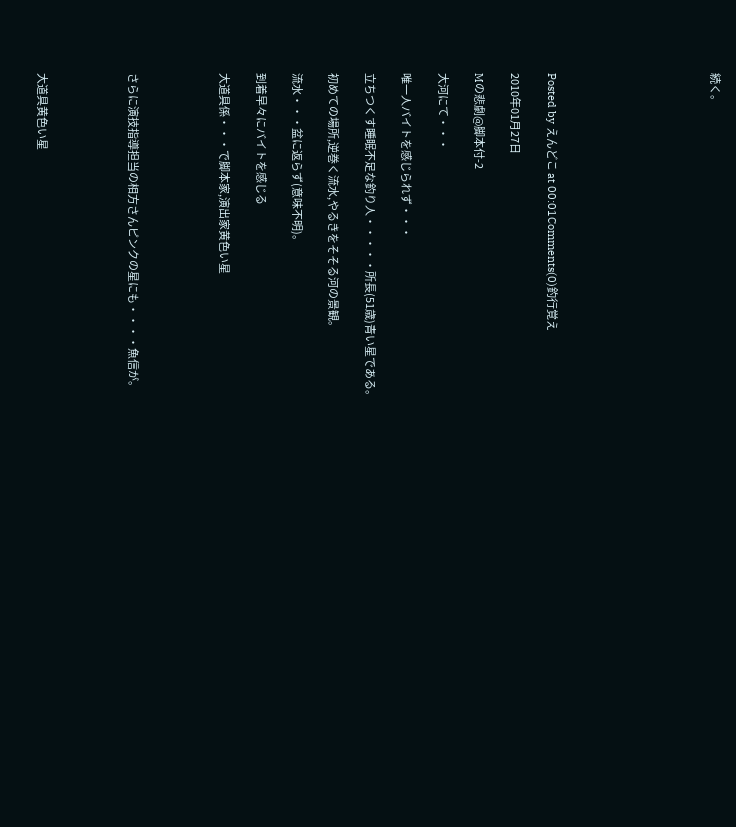続く。








Posted by えんどこ at 00:01Comments(0)釣行覚え

2010年01月27日

Mの悲劇@脚本付-2

大河にて・・・

唯一人バイトを感じられず・・・

立ちつくす睡眠不足な釣り人・・・・・所長(51歳)青い星である。

初めての場所,逆巻く流水,やるきをそそる河の景観。

流水・・・盆に返らず(意味不明)。

到着早々にバイトを感じる

大道具係・・・で脚本家,演出家黄色い星




さらに演技指導担当の相方さんピンクの星にも・・・・魚信が。




大道具黄色い星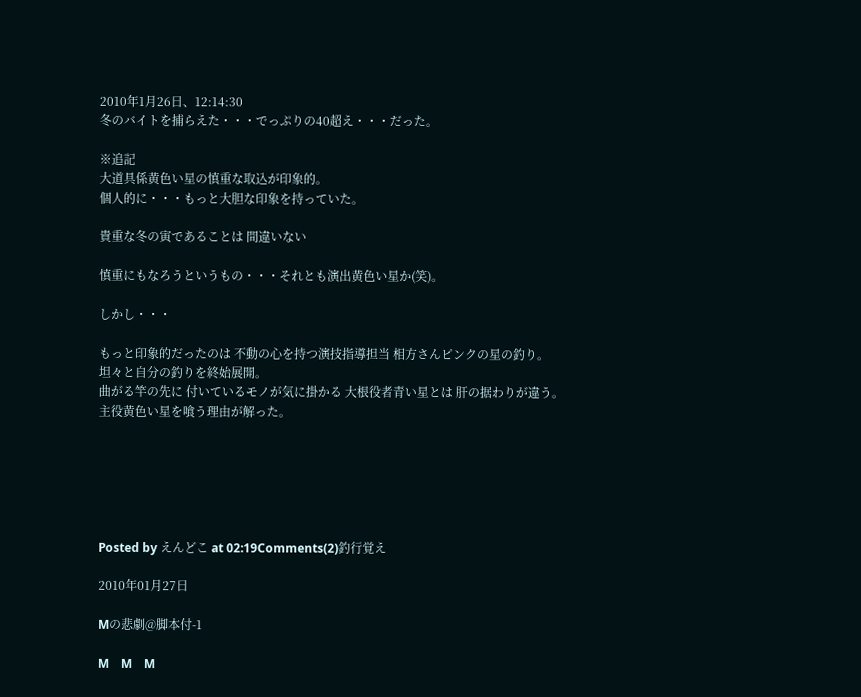2010年1月26日、12:14:30
冬のバイトを捕らえた・・・でっぷりの40超え・・・だった。

※追記
大道具係黄色い星の慎重な取込が印象的。
個人的に・・・もっと大胆な印象を持っていた。

貴重な冬の寅であることは 間違いない

慎重にもなろうというもの・・・それとも演出黄色い星か(笑)。

しかし・・・

もっと印象的だったのは 不動の心を持つ演技指導担当 相方さんピンクの星の釣り。
坦々と自分の釣りを終始展開。
曲がる竿の先に 付いているモノが気に掛かる 大根役者青い星とは 肝の据わりが違う。
主役黄色い星を喰う理由が解った。






Posted by えんどこ at 02:19Comments(2)釣行覚え

2010年01月27日

Mの悲劇@脚本付-1

M    M    M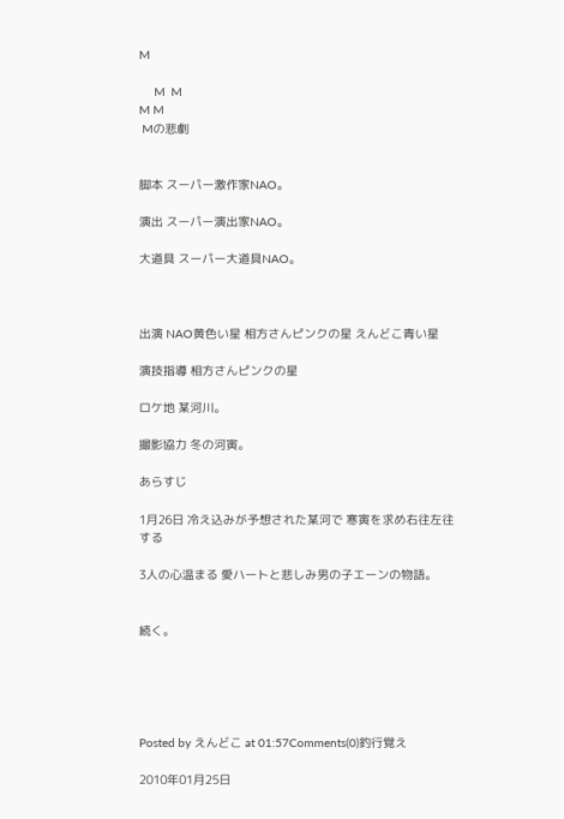M

     M  M
M M
 Mの悲劇


脚本 スーパー激作家NAO。

演出 スーパー演出家NAO。

大道具 スーパー大道具NAO。



出演 NAO黄色い星 相方さんピンクの星 えんどこ青い星

演技指導 相方さんピンクの星

ロケ地 某河川。

撮影協力 冬の河寅。

あらすじ

1月26日 冷え込みが予想された某河で 寒寅を求め右往左往する

3人の心温まる 愛ハートと悲しみ男の子エーンの物語。


続く。





Posted by えんどこ at 01:57Comments(0)釣行覚え

2010年01月25日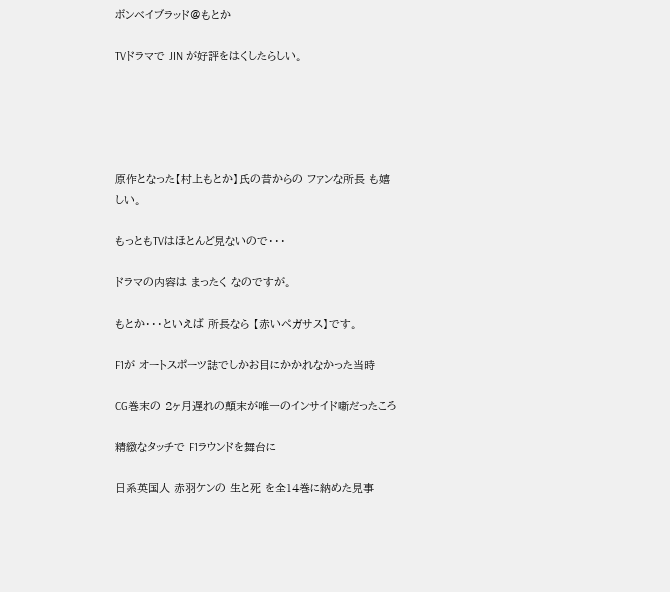ボンベイブラッド@もとか

TVドラマで JIN が好評をはくしたらしい。





原作となった【村上もとか】氏の昔からの ファンな所長 も嬉しい。

もっともTVはほとんど見ないので・・・

ドラマの内容は まったく なのですが。

もとか・・・といえば 所長なら 【赤いペガサス】です。

F1が オートスポーツ誌でしかお目にかかれなかった当時

CG巻末の 2ヶ月遅れの顛末が唯一のインサイド噺だったころ

精緻なタッチで F1ラウンドを舞台に

日系英国人 赤羽ケンの 生と死 を全14巻に納めた見事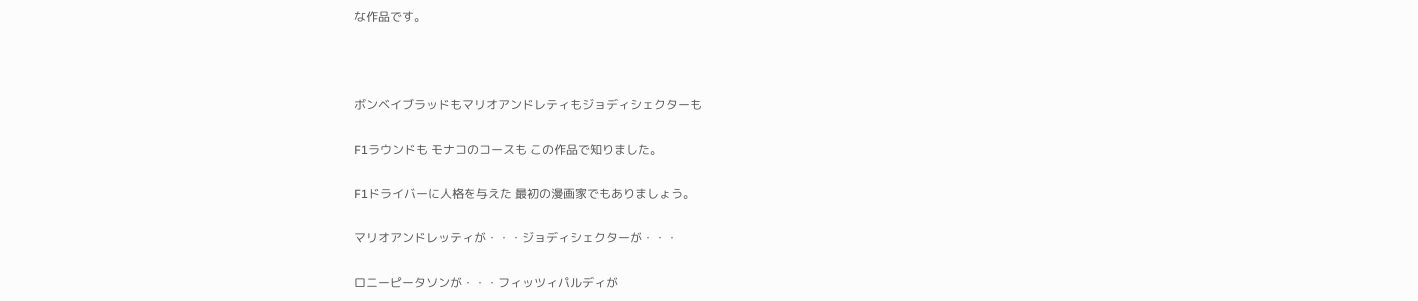な作品です。



ボンベイブラッドもマリオアンドレティもジョディシェクターも

F1ラウンドも モナコのコースも この作品で知りました。

F1ドライバーに人格を与えた 最初の漫画家でもありましょう。

マリオアンドレッティが・・・ジョディシェクターが・・・

ロニーピータソンが・・・フィッツィパルディが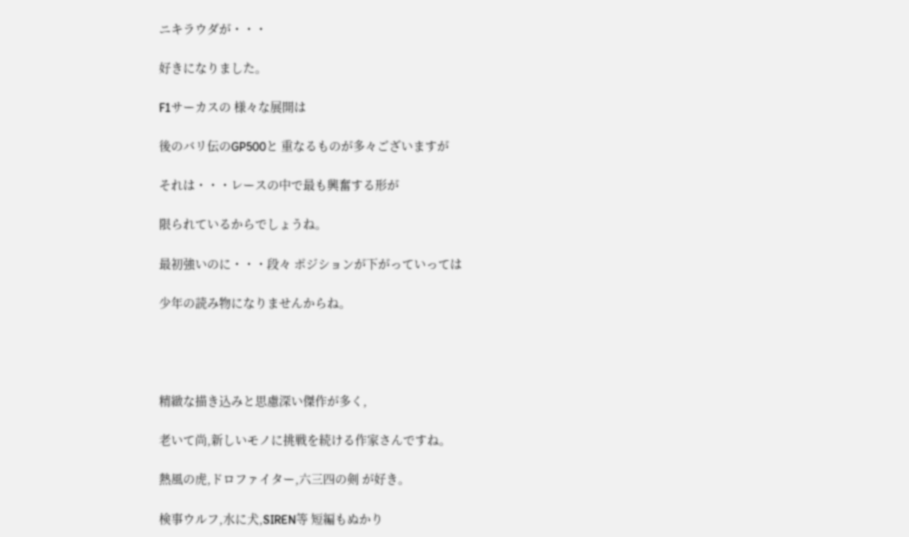ニキラウダが・・・

好きになりました。

F1サーカスの 様々な展開は

後のバリ伝のGP500と 重なるものが多々ございますが

それは・・・レースの中で最も興奮する形が

限られているからでしょうね。

最初強いのに・・・段々 ポジションが下がっていっては

少年の読み物になりませんからね。




精緻な描き込みと思慮深い傑作が多く,

老いて尚,新しいモノに挑戦を続ける作家さんですね。

熱風の虎,ドロファイター,六三四の剣 が好き。

検事ウルフ,水に犬,SIREN等 短編もぬかり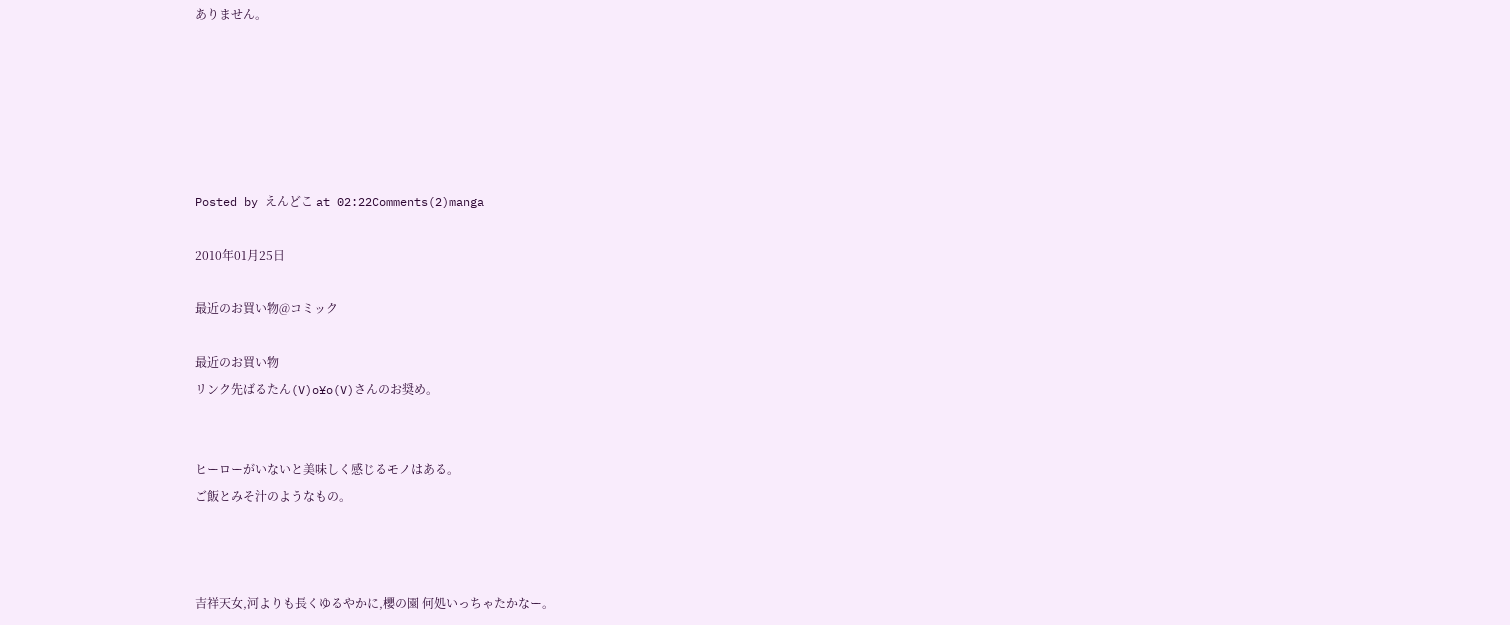ありません。






Posted by えんどこ at 02:22Comments(2)manga

2010年01月25日

最近のお買い物@コミック

最近のお買い物
リンク先ばるたん(V)o¥o(V)さんのお奨め。


ヒーローがいないと美味しく感じるモノはある。
ご飯とみそ汁のようなもの。



吉祥天女,河よりも長くゆるやかに,櫻の園 何処いっちゃたかなー。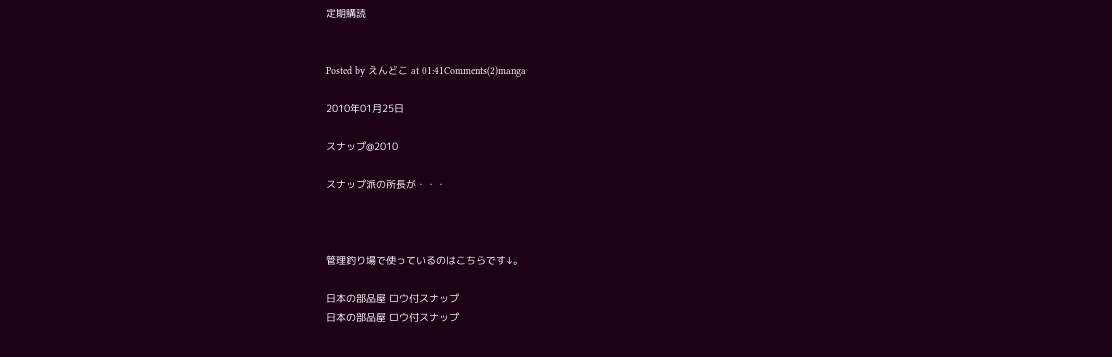定期購読


Posted by えんどこ at 01:41Comments(2)manga

2010年01月25日

スナップ@2010

スナップ派の所長が・・・



管理釣り場で使っているのはこちらです↓。

日本の部品屋 ロウ付スナップ
日本の部品屋 ロウ付スナップ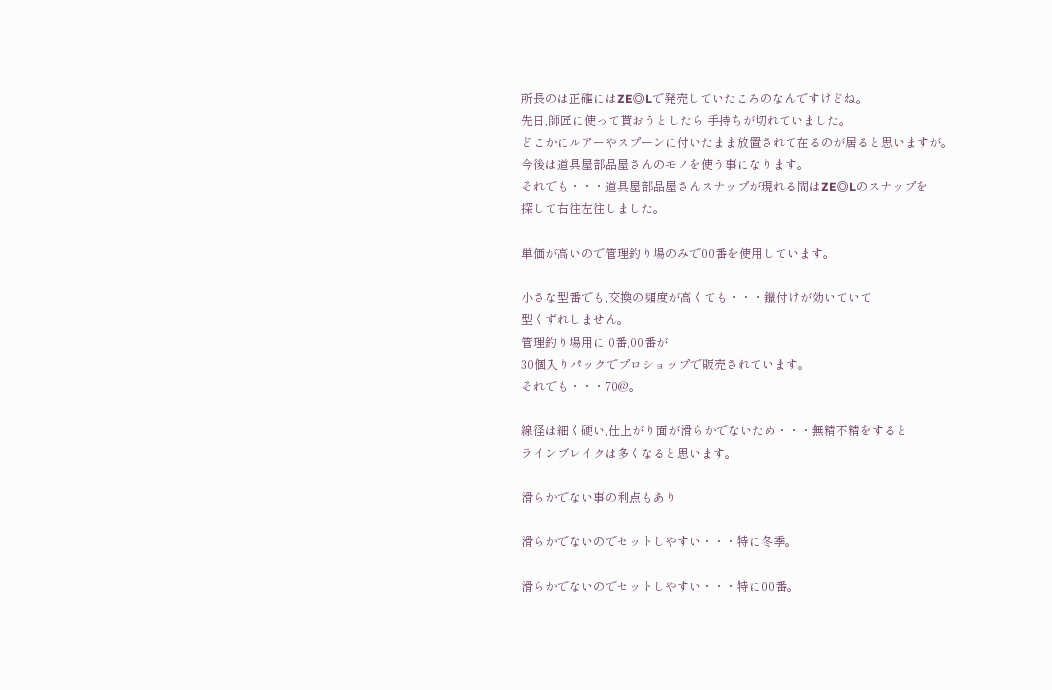所長のは正確にはZE◎Lで発売していたころのなんですけどね。
先日,師匠に使って貰おうとしたら 手持ちが切れていました。
どこかにルアーやスプーンに付いたまま放置されて在るのが居ると思いますが。
今後は道具屋部品屋さんのモノを使う事になります。
それでも・・・道具屋部品屋さんスナップが現れる間はZE◎Lのスナップを
探して右往左往しました。

単価が高いので管理釣り場のみで00番を使用しています。

小さな型番でも,交換の頻度が高くても・・・鑞付けが効いていて
型くずれしません。
管理釣り場用に 0番,00番が
30個入りパックでプロショップで販売されています。
それでも・・・70@。

線径は細く硬い,仕上がり面が滑らかでないため・・・無精不精をすると
ラインブレイクは多くなると思います。

滑らかでない事の利点もあり

滑らかでないのでセットしやすい・・・特に冬季。

滑らかでないのでセットしやすい・・・特に00番。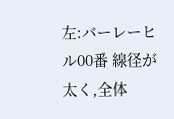左:バーレーヒル00番 線径が太く,全体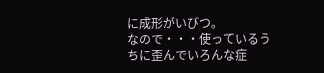に成形がいびつ。
なので・・・使っているうちに歪んでいろんな症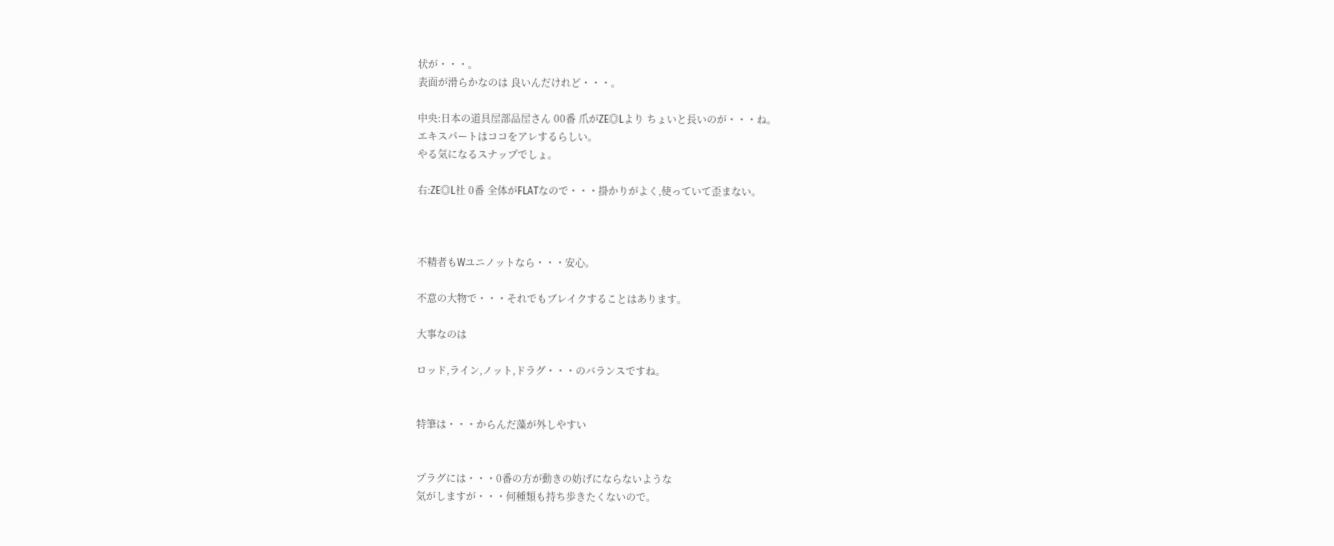状が・・・。
表面が滑らかなのは 良いんだけれど・・・。

中央:日本の道具屋部品屋さん 00番 爪がZE◎Lより ちょいと長いのが・・・ね。
エキスパートはココをアレするらしい。
やる気になるスナップでしょ。

右:ZE◎L社 0番 全体がFLATなので・・・掛かりがよく,使っていて歪まない。



不精者もWユニノットなら・・・安心。

不意の大物で・・・それでもブレイクすることはあります。

大事なのは

ロッド,ライン,ノット,ドラグ・・・のバランスですね。


特筆は・・・からんだ藻が外しやすい


プラグには・・・0番の方が動きの妨げにならないような
気がしますが・・・何種類も持ち歩きたくないので。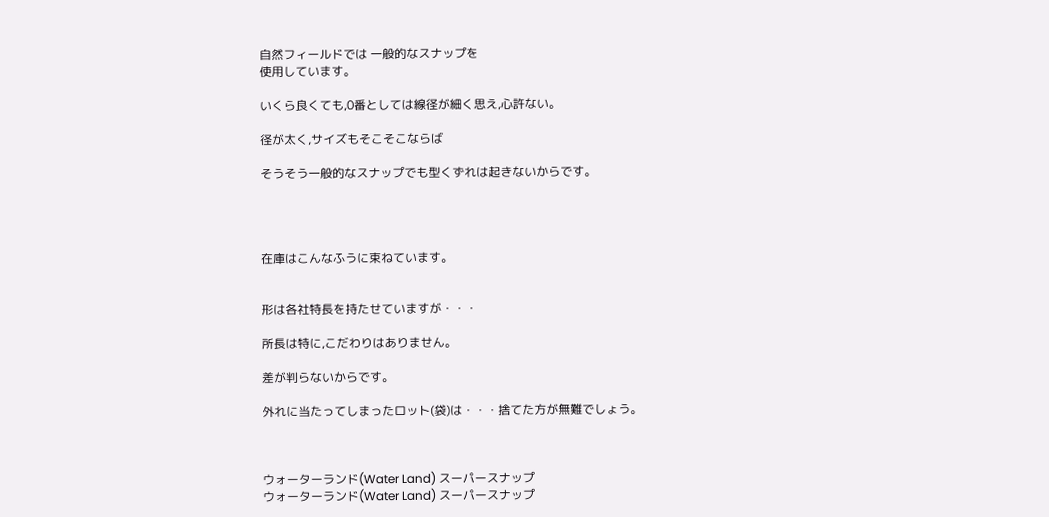自然フィールドでは 一般的なスナップを
使用しています。

いくら良くても,0番としては線径が細く思え,心許ない。

径が太く,サイズもそこそこならば

そうそう一般的なスナップでも型くずれは起きないからです。




在庫はこんなふうに束ねています。


形は各社特長を持たせていますが・・・

所長は特に,こだわりはありません。

差が判らないからです。

外れに当たってしまったロット(袋)は・・・捨てた方が無難でしょう。



ウォーターランド(Water Land) スーパースナップ
ウォーターランド(Water Land) スーパースナップ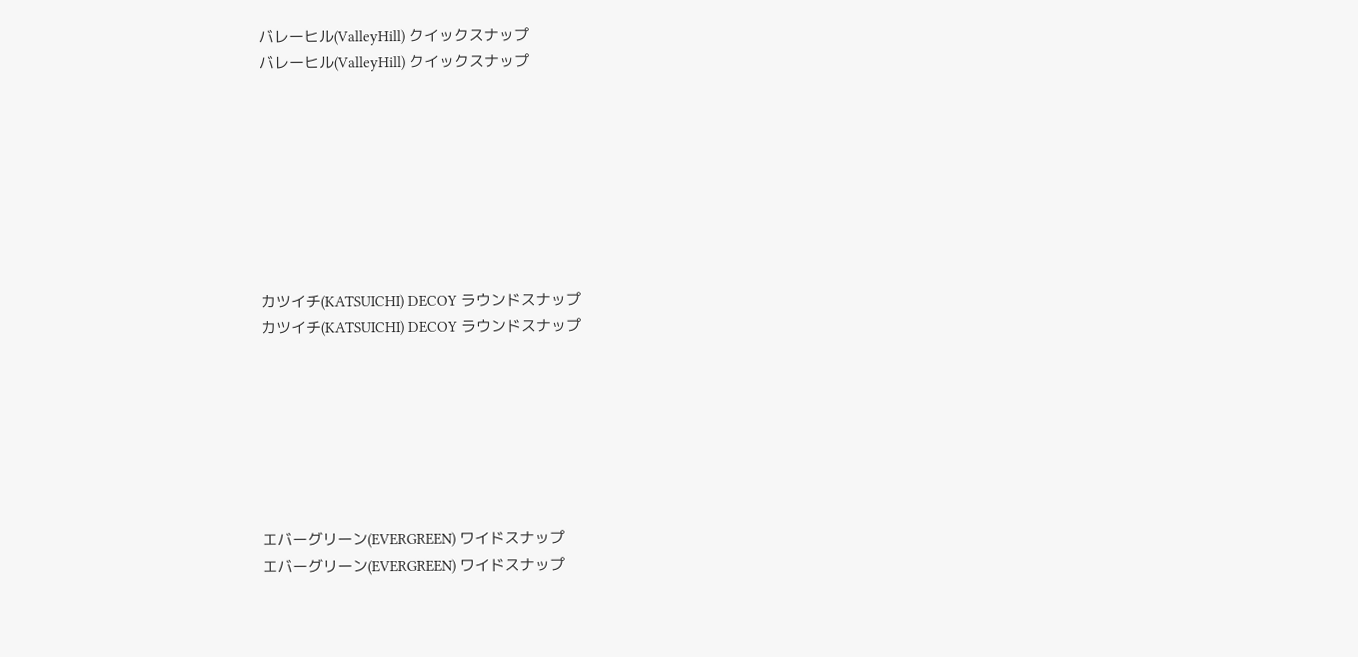バレーヒル(ValleyHill) クイックスナップ
バレーヒル(ValleyHill) クイックスナップ








カツイチ(KATSUICHI) DECOY ラウンドスナップ
カツイチ(KATSUICHI) DECOY ラウンドスナップ







エバーグリーン(EVERGREEN) ワイドスナップ
エバーグリーン(EVERGREEN) ワイドスナップ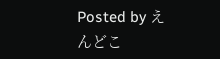Posted by えんどこ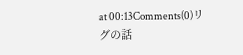at 00:13Comments(0)リグの話